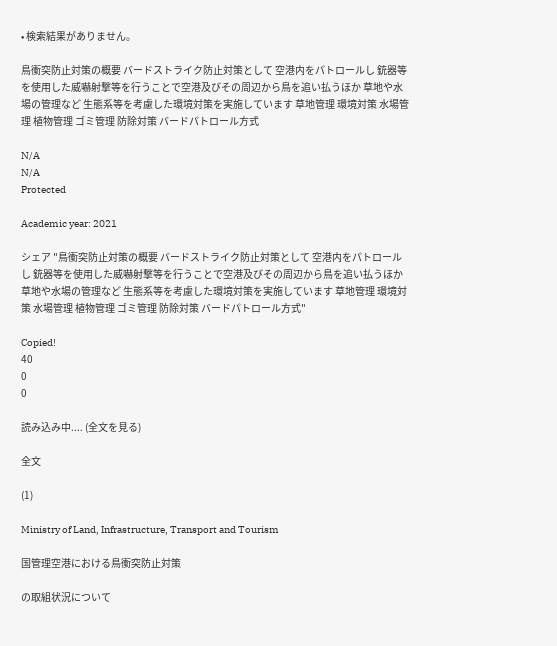• 検索結果がありません。

鳥衝突防止対策の概要 バードストライク防止対策として 空港内をパトロールし 銃器等を使用した威嚇射撃等を行うことで空港及びその周辺から鳥を追い払うほか 草地や水場の管理など 生態系等を考慮した環境対策を実施しています 草地管理 環境対策 水場管理 植物管理 ゴミ管理 防除対策 バードパトロール方式

N/A
N/A
Protected

Academic year: 2021

シェア "鳥衝突防止対策の概要 バードストライク防止対策として 空港内をパトロールし 銃器等を使用した威嚇射撃等を行うことで空港及びその周辺から鳥を追い払うほか 草地や水場の管理など 生態系等を考慮した環境対策を実施しています 草地管理 環境対策 水場管理 植物管理 ゴミ管理 防除対策 バードパトロール方式"

Copied!
40
0
0

読み込み中.... (全文を見る)

全文

(1)

Ministry of Land, Infrastructure, Transport and Tourism

国管理空港における鳥衝突防止対策

の取組状況について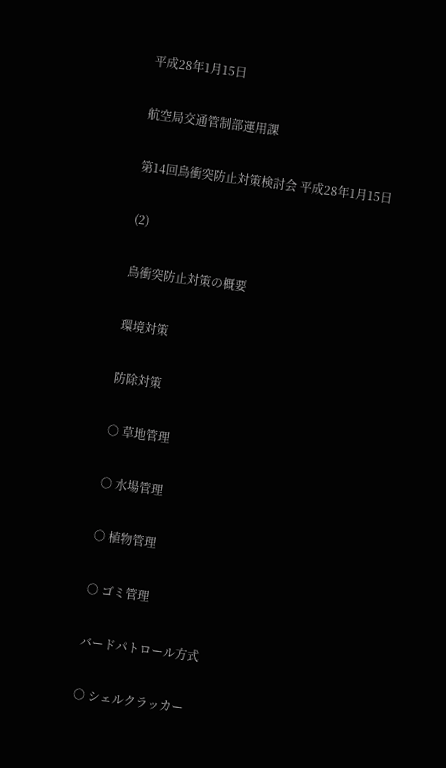平成28年1月15日

航空局交通管制部運用課

第14回鳥衝突防止対策検討会 平成28年1月15日

(2)

鳥衝突防止対策の概要

環境対策

防除対策

○ 草地管理

○ 水場管理

○ 植物管理

○ ゴミ管理

バードパトロール方式

○ シェルクラッカー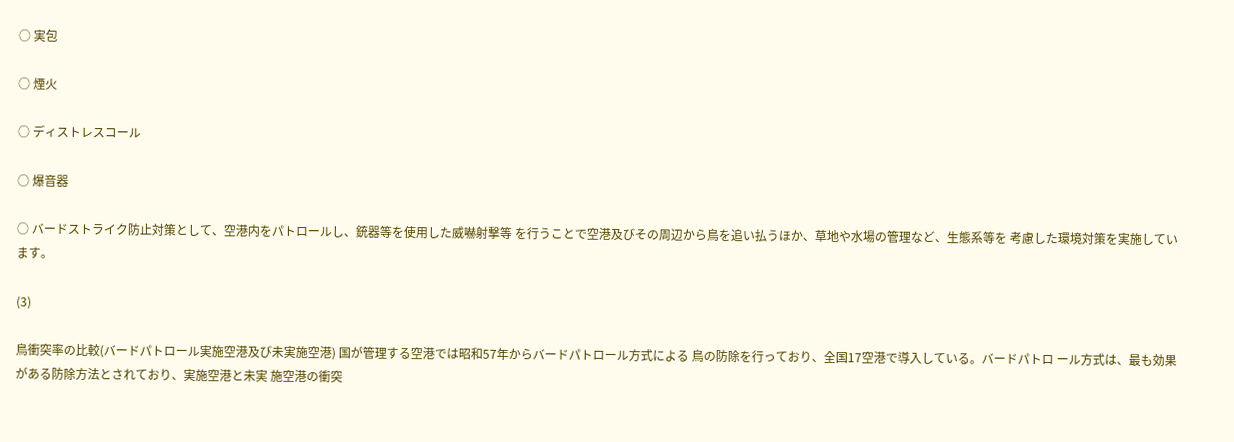○ 実包

○ 煙火

○ ディストレスコール

○ 爆音器

○ バードストライク防止対策として、空港内をパトロールし、銃器等を使用した威嚇射撃等 を行うことで空港及びその周辺から鳥を追い払うほか、草地や水場の管理など、生態系等を 考慮した環境対策を実施しています。

(3)

鳥衝突率の比較(バードパトロール実施空港及び未実施空港) 国が管理する空港では昭和57年からバードパトロール方式による 鳥の防除を行っており、全国17空港で導入している。バードパトロ ール方式は、最も効果がある防除方法とされており、実施空港と未実 施空港の衝突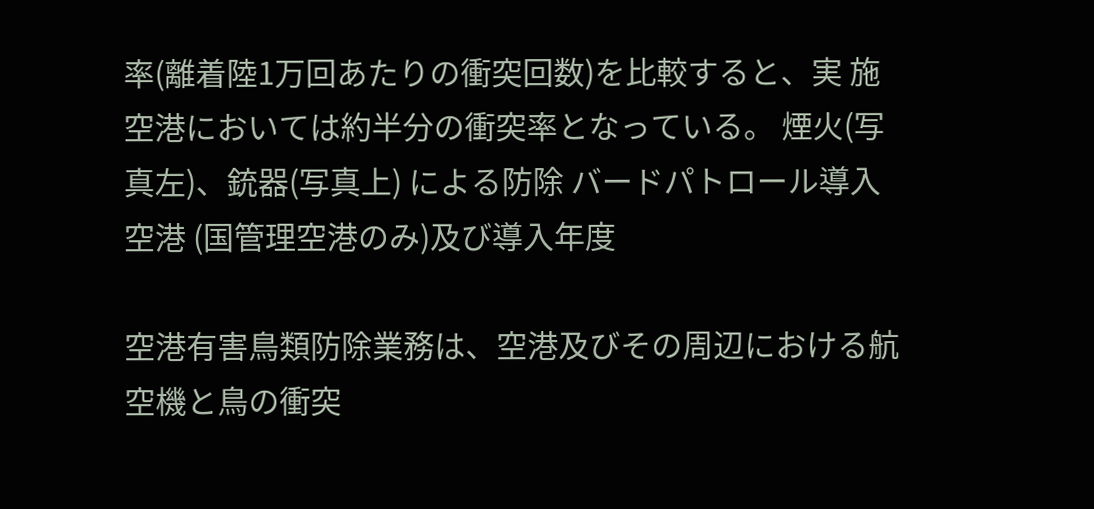率(離着陸1万回あたりの衝突回数)を比較すると、実 施空港においては約半分の衝突率となっている。 煙火(写真左)、銃器(写真上) による防除 バードパトロール導入空港 (国管理空港のみ)及び導入年度

空港有害鳥類防除業務は、空港及びその周辺における航空機と鳥の衝突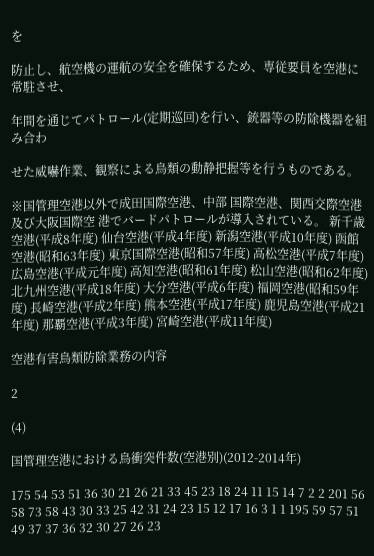を

防止し、航空機の運航の安全を確保するため、専従要員を空港に常駐させ、

年間を通じてパトロール(定期巡回)を行い、銃器等の防除機器を組み合わ

せた威嚇作業、観察による鳥類の動静把握等を行うものである。

※国管理空港以外で成田国際空港、中部 国際空港、関西交際空港及び大阪国際空 港でバードパトロールが導入されている。 新千歳空港(平成8年度) 仙台空港(平成4年度) 新潟空港(平成10年度) 函館空港(昭和63年度) 東京国際空港(昭和57年度) 高松空港(平成7年度) 広島空港(平成元年度) 高知空港(昭和61年度) 松山空港(昭和62年度) 北九州空港(平成18年度) 大分空港(平成6年度) 福岡空港(昭和59年度) 長崎空港(平成2年度) 熊本空港(平成17年度) 鹿児島空港(平成21年度) 那覇空港(平成3年度) 宮崎空港(平成11年度)

空港有害鳥類防除業務の内容

2

(4)

国管理空港における鳥衝突件数(空港別)(2012-2014年)

175 54 53 51 36 30 21 26 21 33 45 23 18 24 11 15 14 7 2 2 201 56 58 73 58 43 30 33 25 42 31 24 23 15 12 17 16 3 1 1 195 59 57 51 49 37 37 36 32 30 27 26 23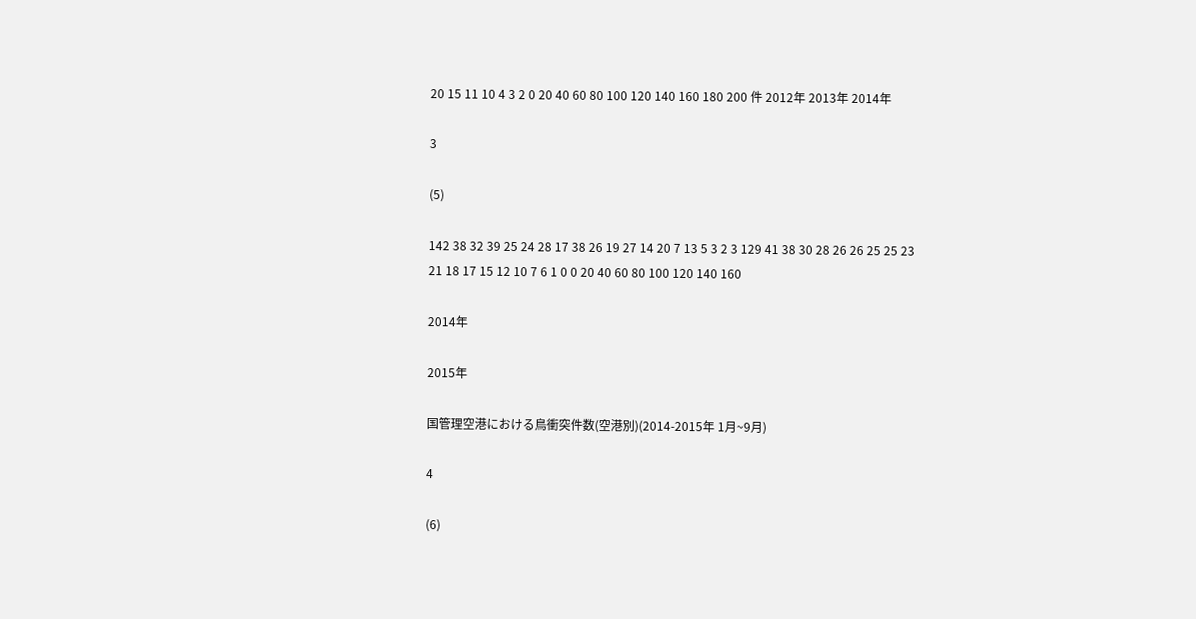20 15 11 10 4 3 2 0 20 40 60 80 100 120 140 160 180 200 件 2012年 2013年 2014年

3

(5)

142 38 32 39 25 24 28 17 38 26 19 27 14 20 7 13 5 3 2 3 129 41 38 30 28 26 26 25 25 23 21 18 17 15 12 10 7 6 1 0 0 20 40 60 80 100 120 140 160

2014年

2015年

国管理空港における鳥衝突件数(空港別)(2014-2015年 1月~9月)

4

(6)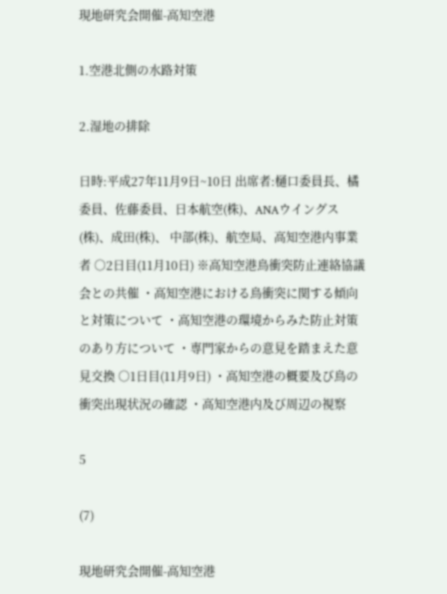現地研究会開催-高知空港

1.空港北側の水路対策

2.湿地の排除

日時:平成27年11月9日~10日 出席者:樋口委員長、橘委員、佐藤委員、日本航空(株)、ANAウイングス(株)、成田(株)、 中部(株)、航空局、高知空港内事業者 ○2日目(11月10日) ※高知空港鳥衝突防止連絡協議会との共催 ・高知空港における鳥衝突に関する傾向と対策について ・高知空港の環境からみた防止対策のあり方について ・専門家からの意見を踏まえた意見交換 ○1日目(11月9日) ・高知空港の概要及び鳥の衝突出現状況の確認 ・高知空港内及び周辺の視察

5

(7)

現地研究会開催-高知空港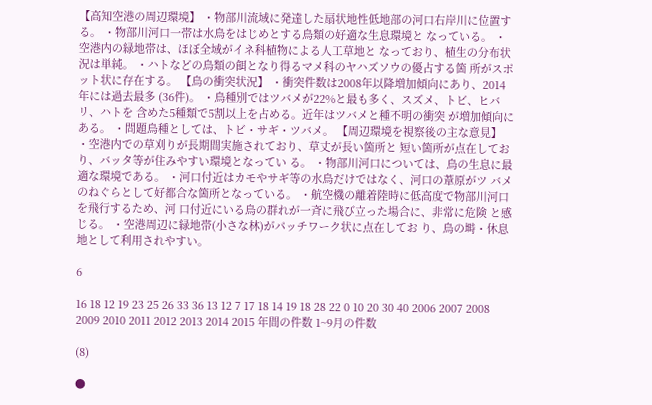【高知空港の周辺環境】 ・物部川流域に発達した扇状地性低地部の河口右岸川に位置す る。 ・物部川河口一帯は水鳥をはじめとする鳥類の好適な生息環境と なっている。 ・空港内の緑地帯は、ほぼ全域がイネ科植物による人工草地と なっており、植生の分布状況は単純。 ・ハトなどの鳥類の餌となり得るマメ科のヤハズソウの優占する箇 所がスポット状に存在する。 【鳥の衝突状況】 ・衝突件数は2008年以降増加傾向にあり、2014年には過去最多 (36件)。 ・鳥種別ではツバメが22%と最も多く、スズメ、トビ、ヒバリ、ハトを 含めた5種類で5割以上を占める。近年はツバメと種不明の衝突 が増加傾向にある。 ・問題鳥種としては、トビ・サギ・ツバメ。 【周辺環境を視察後の主な意見】 ・空港内での草刈りが長期間実施されており、草丈が長い箇所と 短い箇所が点在しており、バッタ等が住みやすい環境となってい る。 ・物部川河口については、鳥の生息に最適な環境である。 ・河口付近はカモやサギ等の水鳥だけではなく、河口の葦原がツ バメのねぐらとして好都合な箇所となっている。 ・航空機の離着陸時に低高度で物部川河口を飛行するため、河 口付近にいる鳥の群れが一斉に飛び立った場合に、非常に危険 と感じる。 ・空港周辺に緑地帯(小さな林)がパッチワーク状に点在してお り、鳥の塒・休息地として利用されやすい。

6

16 18 12 19 23 25 26 33 36 13 12 7 17 18 14 19 18 28 22 0 10 20 30 40 2006 2007 2008 2009 2010 2011 2012 2013 2014 2015 年間の件数 1~9月の件数

(8)

●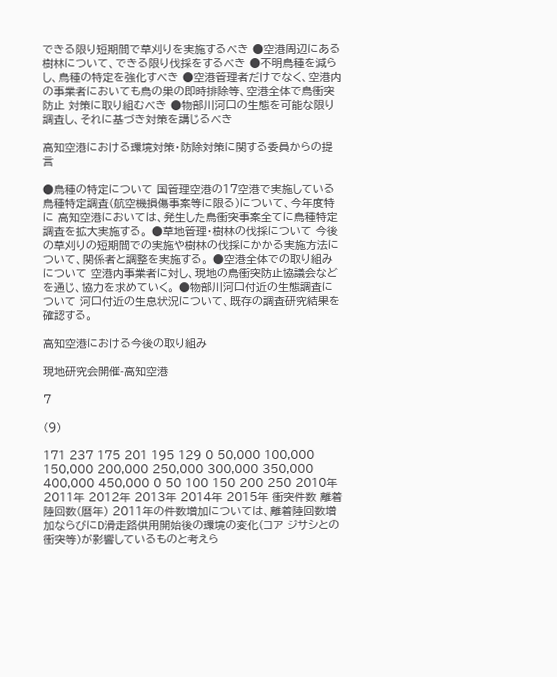できる限り短期間で草刈りを実施するべき ●空港周辺にある樹林について、できる限り伐採をするべき ●不明鳥種を減らし、鳥種の特定を強化すべき ●空港管理者だけでなく、空港内の事業者においても鳥の巣の即時排除等、空港全体で鳥衝突防止 対策に取り組むべき ●物部川河口の生態を可能な限り調査し、それに基づき対策を講じるべき

高知空港における環境対策・防除対策に関する委員からの提言

●鳥種の特定について 国管理空港の17空港で実施している鳥種特定調査(航空機損傷事案等に限る)について、今年度特に 高知空港においては、発生した鳥衝突事案全てに鳥種特定調査を拡大実施する。 ●草地管理・樹林の伐採について 今後の草刈りの短期間での実施や樹林の伐採にかかる実施方法について、関係者と調整を実施する。 ●空港全体での取り組みについて 空港内事業者に対し、現地の鳥衝突防止協議会などを通じ、協力を求めていく。 ●物部川河口付近の生態調査について 河口付近の生息状況について、既存の調査研究結果を確認する。

高知空港における今後の取り組み

現地研究会開催-高知空港

7

(9)

171 237 175 201 195 129 0 50,000 100,000 150,000 200,000 250,000 300,000 350,000 400,000 450,000 0 50 100 150 200 250 2010年 2011年 2012年 2013年 2014年 2015年 衝突件数 離着陸回数(暦年) 2011年の件数増加については、離着陸回数増加ならびにD滑走路供用開始後の環境の変化(コア ジサシとの衝突等)が影響しているものと考えら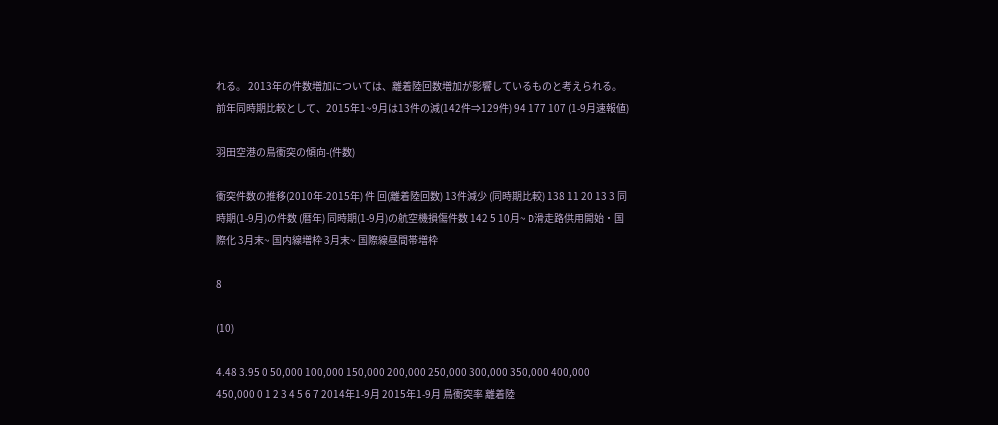れる。 2013年の件数増加については、離着陸回数増加が影響しているものと考えられる。 前年同時期比較として、2015年1~9月は13件の減(142件⇒129件) 94 177 107 (1-9月速報値)

羽田空港の鳥衝突の傾向-(件数)

衝突件数の推移(2010年-2015年) 件 回(離着陸回数) 13件減少 (同時期比較) 138 11 20 13 3 同時期(1-9月)の件数 (暦年) 同時期(1-9月)の航空機損傷件数 142 5 10月~ D滑走路供用開始・国際化 3月末~ 国内線増枠 3月末~ 国際線昼間帯増枠

8

(10)

4.48 3.95 0 50,000 100,000 150,000 200,000 250,000 300,000 350,000 400,000 450,000 0 1 2 3 4 5 6 7 2014年1-9月 2015年1-9月 鳥衝突率 離着陸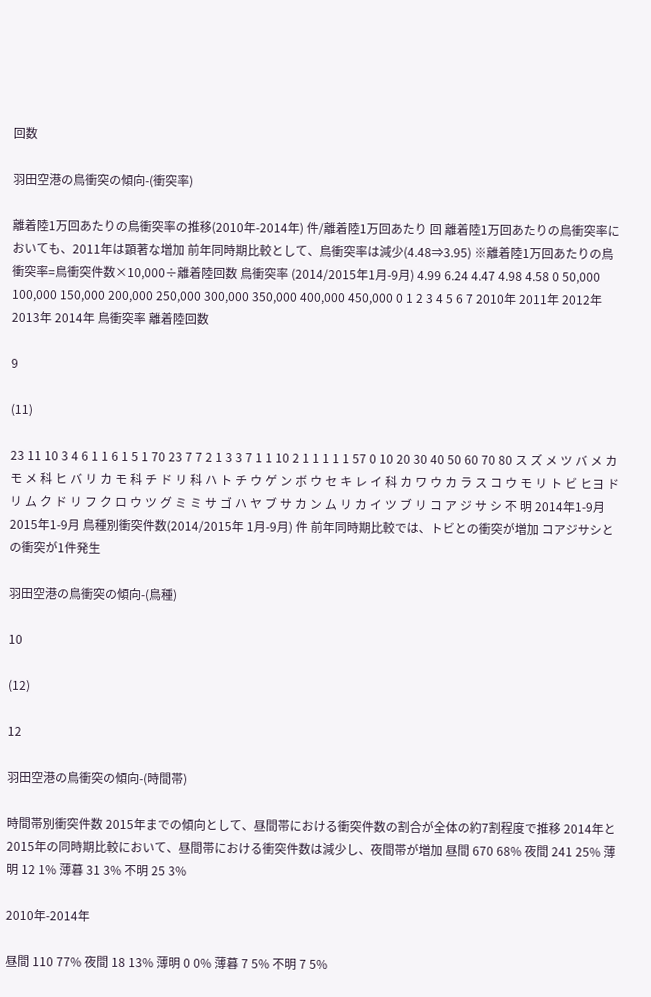回数

羽田空港の鳥衝突の傾向-(衝突率)

離着陸1万回あたりの鳥衝突率の推移(2010年-2014年) 件/離着陸1万回あたり 回 離着陸1万回あたりの鳥衝突率においても、2011年は顕著な増加 前年同時期比較として、鳥衝突率は減少(4.48⇒3.95) ※離着陸1万回あたりの鳥衝突率=鳥衝突件数×10,000÷離着陸回数 鳥衝突率 (2014/2015年1月-9月) 4.99 6.24 4.47 4.98 4.58 0 50,000 100,000 150,000 200,000 250,000 300,000 350,000 400,000 450,000 0 1 2 3 4 5 6 7 2010年 2011年 2012年 2013年 2014年 鳥衝突率 離着陸回数

9

(11)

23 11 10 3 4 6 1 1 6 1 5 1 70 23 7 7 2 1 3 3 7 1 1 10 2 1 1 1 1 1 57 0 10 20 30 40 50 60 70 80 ス ズ メ ツ バ メ カ モ メ 科 ヒ バ リ カ モ 科 チ ド リ 科 ハ ト チ ウ ゲ ン ボ ウ セ キ レ イ 科 カ ワ ウ カ ラ ス コ ウ モ リ ト ビ ヒヨ ド リ ム ク ド リ フ ク ロ ウ ツ グ ミ ミ サ ゴ ハ ヤ ブ サ カ ン ム リ カ イ ツ ブ リ コ ア ジ サ シ 不 明 2014年1-9月 2015年1-9月 鳥種別衝突件数(2014/2015年 1月-9月) 件 前年同時期比較では、トビとの衝突が増加 コアジサシとの衝突が1件発生

羽田空港の鳥衝突の傾向-(鳥種)

10

(12)

12

羽田空港の鳥衝突の傾向-(時間帯)

時間帯別衝突件数 2015年までの傾向として、昼間帯における衝突件数の割合が全体の約7割程度で推移 2014年と2015年の同時期比較において、昼間帯における衝突件数は減少し、夜間帯が増加 昼間 670 68% 夜間 241 25% 薄明 12 1% 薄暮 31 3% 不明 25 3%

2010年-2014年

昼間 110 77% 夜間 18 13% 薄明 0 0% 薄暮 7 5% 不明 7 5%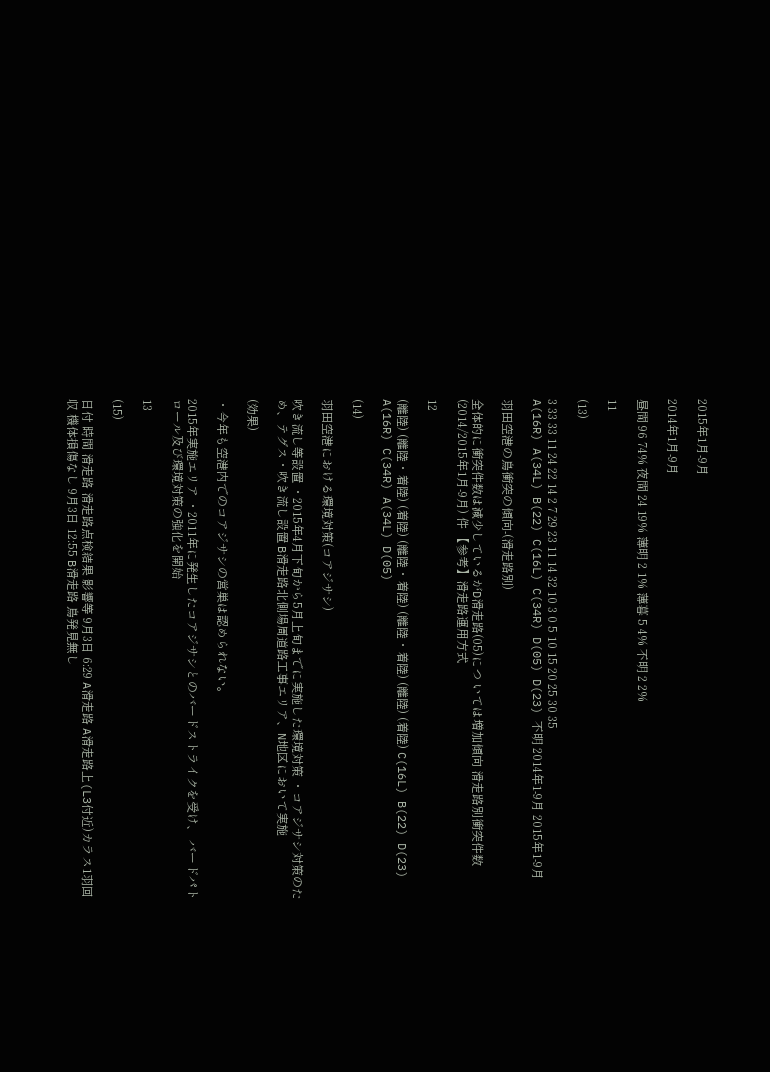2015年1月-9月

2014年1月-9月

昼間 96 74% 夜間 24 19% 薄明 2 1% 薄暮 5 4% 不明 2 2%

11

(13)

3 33 33 11 24 22 14 2 7 29 23 11 14 32 10 3 0 5 10 15 20 25 30 35 A(16R) A(34L) B(22) C(16L) C(34R) D(05) D(23) 不明 2014年1-9月 2015年1-9月

羽田空港の鳥衝突の傾向-(滑走路別)

全体的に衝突件数は減少しているがD滑走路(05)につ いては増加傾向 滑走路別衝突件数(2014/2015年1月-9月) 件 【参考】滑走路運用方式

12

(離陸) (離陸・着陸) (着陸) (離陸・着陸) (離陸・着陸) (離陸) (着陸) C(16L) B(22) D(23) A(16R) C(34R) A(34L) D(05)

(14)

羽田空港における環境対策(コアジサシ)

吹き流し等設置 ・2015年4月下旬から5月上旬までに実施した環境対策 ・コアジサシ対策のため、テグス・吹き流し設置 B滑走路北側場周道路工事エリア、N地区において実施

(効果)

・今年も空港内でのコアジサシの営巣は認められない。

2015年実施エリア ・2011年に発生したコアジサシとのバードストライクを受け、 バードパトロール及び環境対策の強化を開始

13

(15)

日付 時間 滑走路 滑走路点検結果 影響等 9月3日 6:29 A滑走路 A滑走路上(L3付近)カラス1羽回収 機体損傷なし 9月3日 12:55 B滑走路 鳥発見無し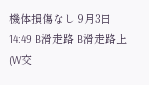機体損傷なし 9月3日 14:49 B滑走路 B滑走路上(W交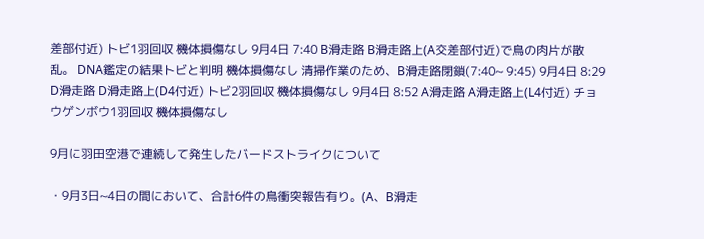差部付近) トビ1羽回収 機体損傷なし 9月4日 7:40 B滑走路 B滑走路上(A交差部付近)で鳥の肉片が散乱。 DNA鑑定の結果トビと判明 機体損傷なし 清掃作業のため、B滑走路閉鎖(7:40~ 9:45) 9月4日 8:29 D滑走路 D滑走路上(D4付近) トビ2羽回収 機体損傷なし 9月4日 8:52 A滑走路 A滑走路上(L4付近) チョウゲンボウ1羽回収 機体損傷なし

9月に羽田空港で連続して発生したバードストライクについて

・9月3日~4日の間において、合計6件の鳥衝突報告有り。(A、B滑走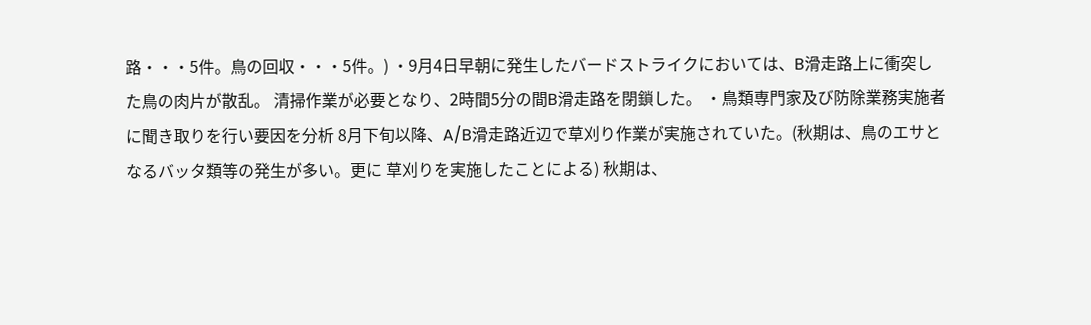路・・・5件。鳥の回収・・・5件。) ・9月4日早朝に発生したバードストライクにおいては、B滑走路上に衝突した鳥の肉片が散乱。 清掃作業が必要となり、2時間5分の間B滑走路を閉鎖した。 ・鳥類専門家及び防除業務実施者に聞き取りを行い要因を分析 8月下旬以降、A/B滑走路近辺で草刈り作業が実施されていた。(秋期は、鳥のエサとなるバッタ類等の発生が多い。更に 草刈りを実施したことによる) 秋期は、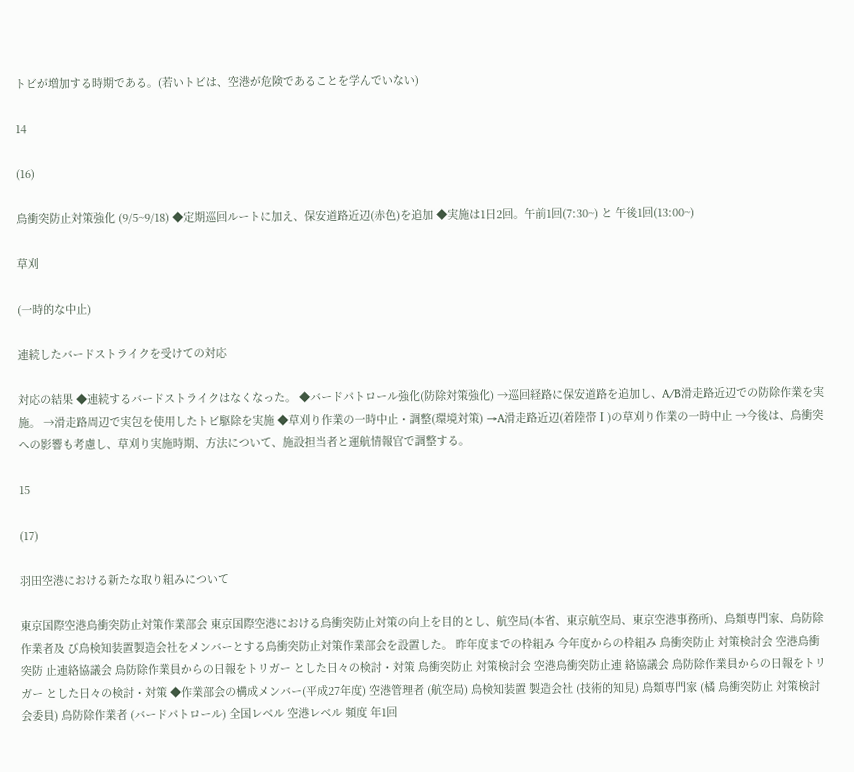トビが増加する時期である。(若いトビは、空港が危険であることを学んでいない)

14

(16)

鳥衝突防止対策強化 (9/5~9/18) ◆定期巡回ルートに加え、保安道路近辺(赤色)を追加 ◆実施は1日2回。午前1回(7:30~) と 午後1回(13:00~)

草刈

(一時的な中止)

連続したバードストライクを受けての対応

対応の結果 ◆連続するバードストライクはなくなった。 ◆バードパトロール強化(防除対策強化) →巡回経路に保安道路を追加し、A/B滑走路近辺での防除作業を実施。 →滑走路周辺で実包を使用したトビ駆除を実施 ◆草刈り作業の一時中止・調整(環境対策) →A滑走路近辺(着陸帯Ⅰ)の草刈り作業の一時中止 →今後は、鳥衝突への影響も考慮し、草刈り実施時期、方法について、施設担当者と運航情報官で調整する。

15

(17)

羽田空港における新たな取り組みについて

東京国際空港鳥衝突防止対策作業部会 東京国際空港における鳥衝突防止対策の向上を目的とし、航空局(本省、東京航空局、東京空港事務所)、鳥類専門家、鳥防除作業者及 び鳥検知装置製造会社をメンバーとする鳥衝突防止対策作業部会を設置した。 昨年度までの枠組み 今年度からの枠組み 鳥衝突防止 対策検討会 空港鳥衝突防 止連絡協議会 鳥防除作業員からの日報をトリガー とした日々の検討・対策 鳥衝突防止 対策検討会 空港鳥衝突防止連 絡協議会 鳥防除作業員からの日報をトリガー とした日々の検討・対策 ◆作業部会の構成メンバー(平成27年度) 空港管理者 (航空局) 鳥検知装置 製造会社 (技術的知見) 鳥類専門家 (橘 鳥衝突防止 対策検討会委員) 鳥防除作業者 (バードパトロール) 全国レベル 空港レベル 頻度 年1回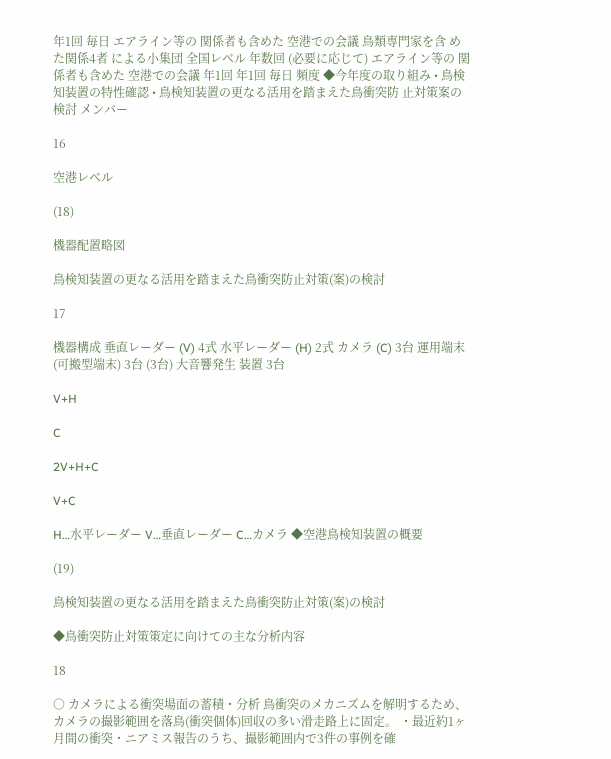年1回 毎日 エアライン等の 関係者も含めた 空港での会議 鳥類専門家を含 めた関係4者 による小集団 全国レベル 年数回 (必要に応じて) エアライン等の 関係者も含めた 空港での会議 年1回 年1回 毎日 頻度 ◆今年度の取り組み • 鳥検知装置の特性確認 • 鳥検知装置の更なる活用を踏まえた鳥衝突防 止対策案の検討 メンバー

16

空港レベル

(18)

機器配置略図

鳥検知装置の更なる活用を踏まえた鳥衝突防止対策(案)の検討

17

機器構成 垂直レーダー (V) 4式 水平レーダー (H) 2式 カメラ (C) 3台 運用端末 (可搬型端末) 3台 (3台) 大音響発生 装置 3台

V+H

C

2V+H+C

V+C

H…水平レーダー V…垂直レーダー C…カメラ ◆空港鳥検知装置の概要

(19)

鳥検知装置の更なる活用を踏まえた鳥衝突防止対策(案)の検討

◆鳥衝突防止対策策定に向けての主な分析内容

18

○ カメラによる衝突場面の蓄積・分析 鳥衝突のメカニズムを解明するため、カメラの撮影範囲を落鳥(衝突個体)回収の多い滑走路上に固定。 ・最近約1ヶ月間の衝突・ニアミス報告のうち、撮影範囲内で3件の事例を確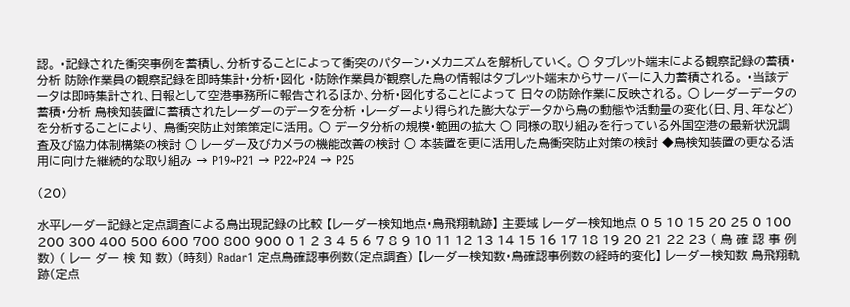認。 ・記録された衝突事例を蓄積し、分析することによって衝突のパターン・メカニズムを解析していく。 ○ タブレット端末による観察記録の蓄積・分析 防除作業員の観察記録を即時集計・分析・図化 ・防除作業員が観察した鳥の情報はタブレット端末からサーバーに入力蓄積される。 ・当該データは即時集計され、日報として空港事務所に報告されるほか、分析・図化することによって 日々の防除作業に反映される。 ○ レーダーデータの蓄積・分析 鳥検知装置に蓄積されたレーダーのデータを分析 ・レーダーより得られた膨大なデータから鳥の動態や活動量の変化(日、月、年など)を分析することにより、 鳥衝突防止対策策定に活用。 ○ データ分析の規模・範囲の拡大 ○ 同様の取り組みを行っている外国空港の最新状況調査及び協力体制構築の検討 ○ レーダー及びカメラの機能改善の検討 ○ 本装置を更に活用した鳥衝突防止対策の検討 ◆鳥検知装置の更なる活用に向けた継続的な取り組み → P19~P21 → P22~P24 → P25

(20)

水平レーダー記録と定点調査による鳥出現記録の比較 【レーダー検知地点・鳥飛翔軌跡】 主要域 レーダー検知地点 0 5 10 15 20 25 0 100 200 300 400 500 600 700 800 900 0 1 2 3 4 5 6 7 8 9 10 11 12 13 14 15 16 17 18 19 20 21 22 23 ( 鳥 確 認 事 例 数) ( レー ダー 検 知 数) (時刻) Radar1 定点鳥確認事例数(定点調査) 【レーダー検知数・鳥確認事例数の経時的変化】 レーダー検知数 鳥飛翔軌跡(定点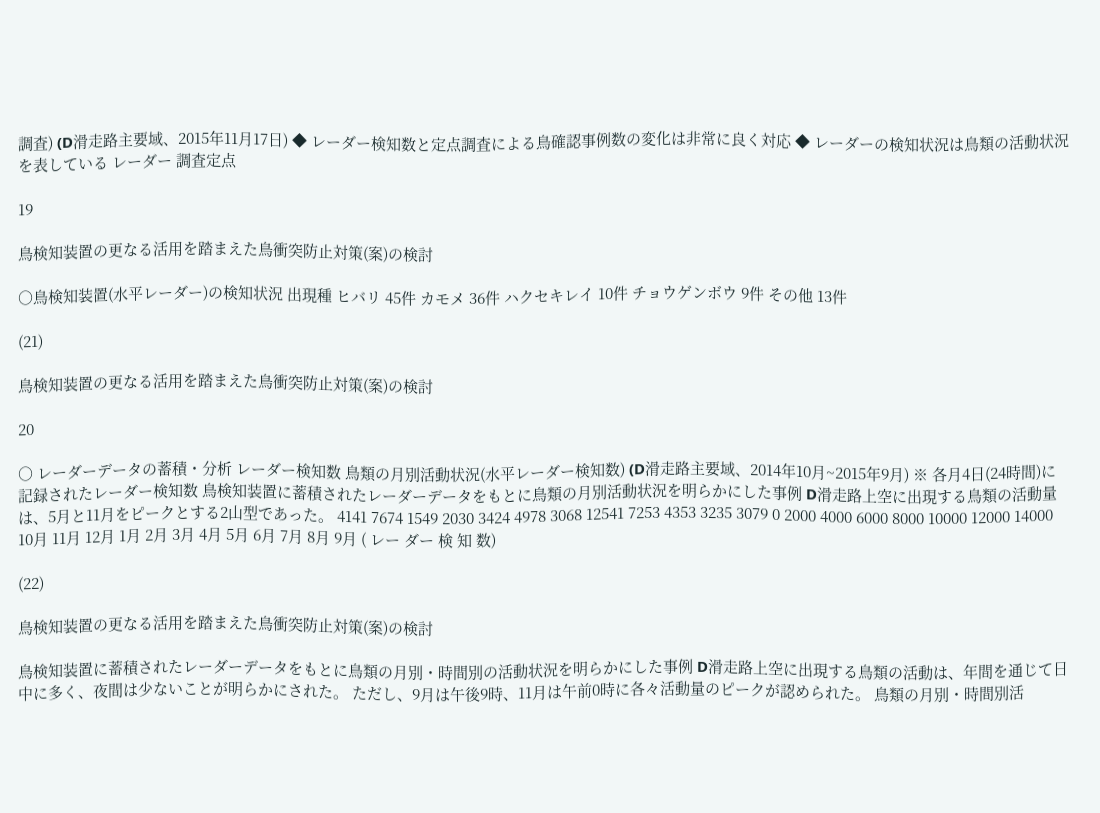調査) (D滑走路主要域、2015年11月17日) ◆ レーダー検知数と定点調査による鳥確認事例数の変化は非常に良く対応 ◆ レーダーの検知状況は鳥類の活動状況を表している レーダー 調査定点

19

鳥検知装置の更なる活用を踏まえた鳥衝突防止対策(案)の検討

○鳥検知装置(水平レーダー)の検知状況 出現種 ヒバリ 45件 カモメ 36件 ハクセキレイ 10件 チョウゲンボウ 9件 その他 13件

(21)

鳥検知装置の更なる活用を踏まえた鳥衝突防止対策(案)の検討

20

○ レーダーデータの蓄積・分析 レーダー検知数 鳥類の月別活動状況(水平レーダー検知数) (D滑走路主要域、2014年10月~2015年9月) ※ 各月4日(24時間)に記録されたレーダー検知数 鳥検知装置に蓄積されたレーダーデータをもとに鳥類の月別活動状況を明らかにした事例 D滑走路上空に出現する鳥類の活動量は、5月と11月をピークとする2山型であった。 4141 7674 1549 2030 3424 4978 3068 12541 7253 4353 3235 3079 0 2000 4000 6000 8000 10000 12000 14000 10月 11月 12月 1月 2月 3月 4月 5月 6月 7月 8月 9月 ( レー ダー 検 知 数)

(22)

鳥検知装置の更なる活用を踏まえた鳥衝突防止対策(案)の検討

鳥検知装置に蓄積されたレーダーデータをもとに鳥類の月別・時間別の活動状況を明らかにした事例 D滑走路上空に出現する鳥類の活動は、年間を通じて日中に多く、夜間は少ないことが明らかにされた。 ただし、9月は午後9時、11月は午前0時に各々活動量のピークが認められた。 鳥類の月別・時間別活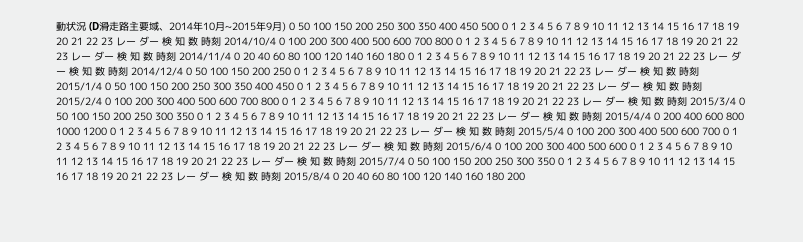動状況 (D滑走路主要域、2014年10月~2015年9月) 0 50 100 150 200 250 300 350 400 450 500 0 1 2 3 4 5 6 7 8 9 10 11 12 13 14 15 16 17 18 19 20 21 22 23 レー ダー 検 知 数 時刻 2014/10/4 0 100 200 300 400 500 600 700 800 0 1 2 3 4 5 6 7 8 9 10 11 12 13 14 15 16 17 18 19 20 21 22 23 レー ダー 検 知 数 時刻 2014/11/4 0 20 40 60 80 100 120 140 160 180 0 1 2 3 4 5 6 7 8 9 10 11 12 13 14 15 16 17 18 19 20 21 22 23 レー ダー 検 知 数 時刻 2014/12/4 0 50 100 150 200 250 0 1 2 3 4 5 6 7 8 9 10 11 12 13 14 15 16 17 18 19 20 21 22 23 レー ダー 検 知 数 時刻 2015/1/4 0 50 100 150 200 250 300 350 400 450 0 1 2 3 4 5 6 7 8 9 10 11 12 13 14 15 16 17 18 19 20 21 22 23 レー ダー 検 知 数 時刻 2015/2/4 0 100 200 300 400 500 600 700 800 0 1 2 3 4 5 6 7 8 9 10 11 12 13 14 15 16 17 18 19 20 21 22 23 レー ダー 検 知 数 時刻 2015/3/4 0 50 100 150 200 250 300 350 0 1 2 3 4 5 6 7 8 9 10 11 12 13 14 15 16 17 18 19 20 21 22 23 レー ダー 検 知 数 時刻 2015/4/4 0 200 400 600 800 1000 1200 0 1 2 3 4 5 6 7 8 9 10 11 12 13 14 15 16 17 18 19 20 21 22 23 レー ダー 検 知 数 時刻 2015/5/4 0 100 200 300 400 500 600 700 0 1 2 3 4 5 6 7 8 9 10 11 12 13 14 15 16 17 18 19 20 21 22 23 レー ダー 検 知 数 時刻 2015/6/4 0 100 200 300 400 500 600 0 1 2 3 4 5 6 7 8 9 10 11 12 13 14 15 16 17 18 19 20 21 22 23 レー ダー 検 知 数 時刻 2015/7/4 0 50 100 150 200 250 300 350 0 1 2 3 4 5 6 7 8 9 10 11 12 13 14 15 16 17 18 19 20 21 22 23 レー ダー 検 知 数 時刻 2015/8/4 0 20 40 60 80 100 120 140 160 180 200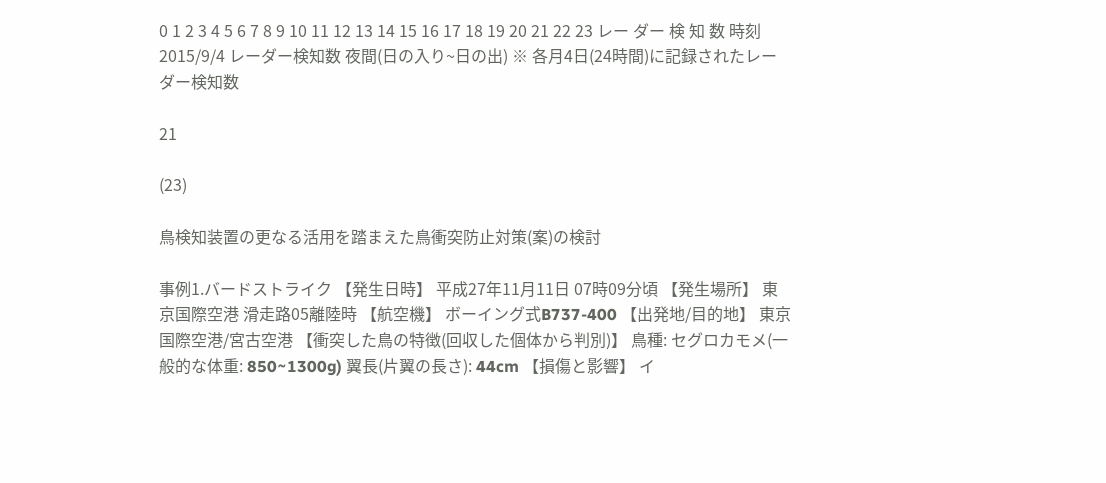0 1 2 3 4 5 6 7 8 9 10 11 12 13 14 15 16 17 18 19 20 21 22 23 レー ダー 検 知 数 時刻 2015/9/4 レーダー検知数 夜間(日の入り~日の出) ※ 各月4日(24時間)に記録されたレーダー検知数

21

(23)

鳥検知装置の更なる活用を踏まえた鳥衝突防止対策(案)の検討

事例1.バードストライク 【発生日時】 平成27年11月11日 07時09分頃 【発生場所】 東京国際空港 滑走路05離陸時 【航空機】 ボーイング式B737-400 【出発地/目的地】 東京国際空港/宮古空港 【衝突した鳥の特徴(回収した個体から判別)】 鳥種: セグロカモメ(一般的な体重: 850~1300g) 翼長(片翼の長さ): 44cm 【損傷と影響】 イ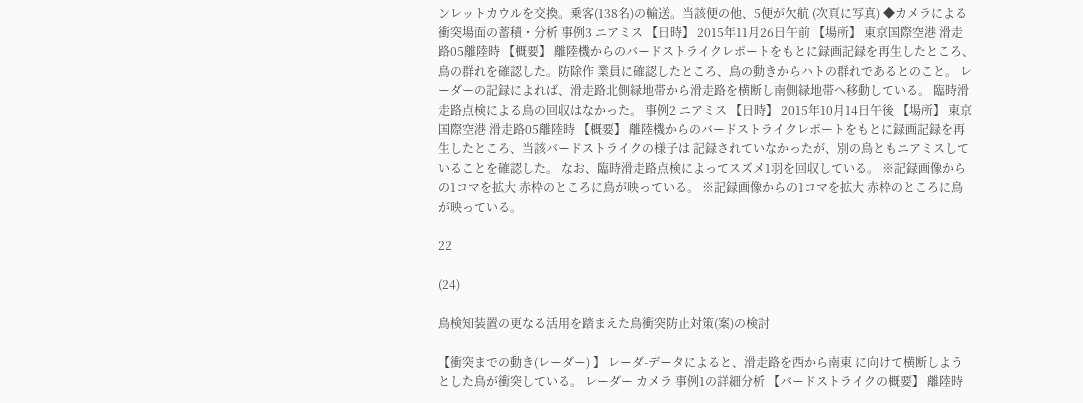ンレットカウルを交換。乗客(138名)の輸送。当該便の他、5便が欠航 (次頁に写真) ◆カメラによる衝突場面の蓄積・分析 事例3 ニアミス 【日時】 2015年11月26日午前 【場所】 東京国際空港 滑走路05離陸時 【概要】 離陸機からのバードストライクレポートをもとに録画記録を再生したところ、鳥の群れを確認した。防除作 業員に確認したところ、鳥の動きからハトの群れであるとのこと。 レーダーの記録によれば、滑走路北側緑地帯から滑走路を横断し南側緑地帯へ移動している。 臨時滑走路点検による鳥の回収はなかった。 事例2 ニアミス 【日時】 2015年10月14日午後 【場所】 東京国際空港 滑走路05離陸時 【概要】 離陸機からのバードストライクレポートをもとに録画記録を再生したところ、当該バードストライクの様子は 記録されていなかったが、別の鳥ともニアミスしていることを確認した。 なお、臨時滑走路点検によってスズメ1羽を回収している。 ※記録画像からの1コマを拡大 赤枠のところに鳥が映っている。 ※記録画像からの1コマを拡大 赤枠のところに鳥が映っている。

22

(24)

鳥検知装置の更なる活用を踏まえた鳥衝突防止対策(案)の検討

【衝突までの動き(レーダー) 】 レーダ-データによると、滑走路を西から南東 に向けて横断しようとした鳥が衝突している。 レーダー カメラ 事例1の詳細分析 【バードストライクの概要】 離陸時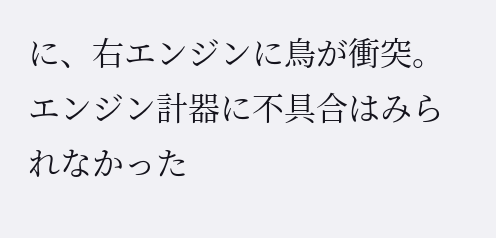に、右エンジンに鳥が衝突。エンジン計器に不具合はみられなかった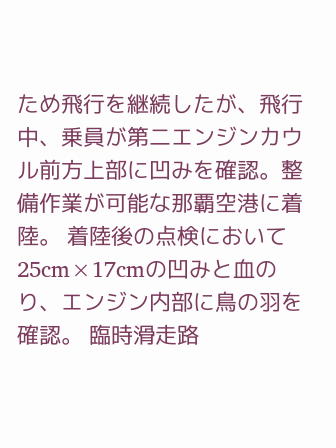ため飛行を継続したが、飛行 中、乗員が第二エンジンカウル前方上部に凹みを確認。整備作業が可能な那覇空港に着陸。 着陸後の点検において25cm×17cmの凹みと血のり、エンジン内部に鳥の羽を確認。 臨時滑走路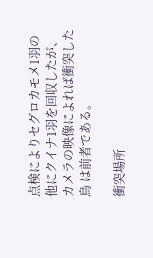点検によりセグロカモメ1羽の他にクイナ1羽を回収したが、カメラの映像によれば衝突した鳥 は前者である。

衝突場所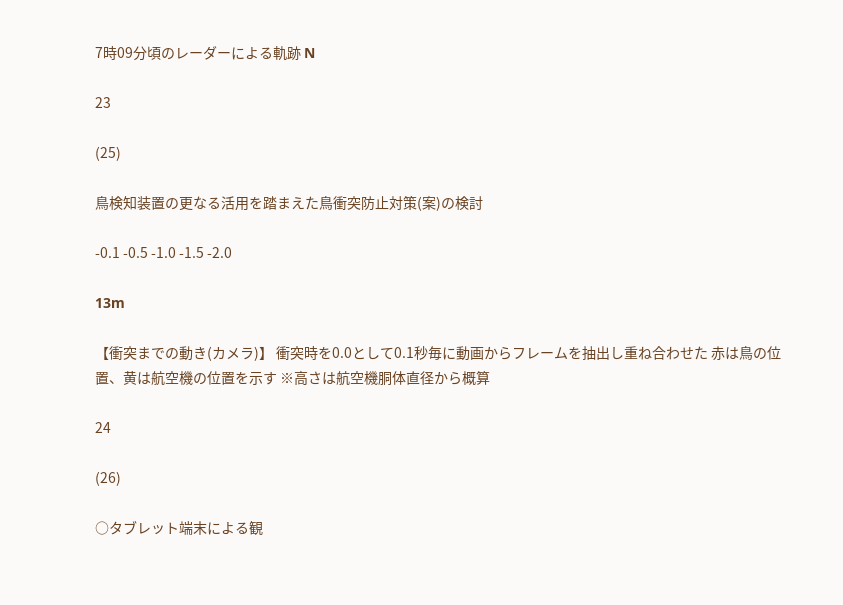7時09分頃のレーダーによる軌跡 N

23

(25)

鳥検知装置の更なる活用を踏まえた鳥衝突防止対策(案)の検討

-0.1 -0.5 -1.0 -1.5 -2.0

13m

【衝突までの動き(カメラ)】 衝突時を0.0として0.1秒毎に動画からフレームを抽出し重ね合わせた 赤は鳥の位置、黄は航空機の位置を示す ※高さは航空機胴体直径から概算

24

(26)

○タブレット端末による観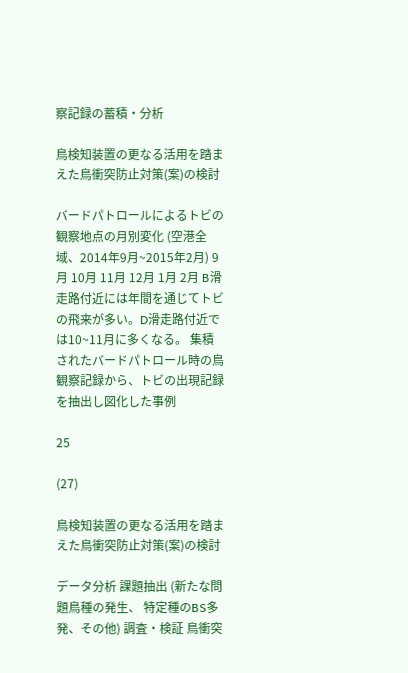察記録の蓄積・分析

鳥検知装置の更なる活用を踏まえた鳥衝突防止対策(案)の検討

バードパトロールによるトビの観察地点の月別変化 (空港全域、2014年9月~2015年2月) 9月 10月 11月 12月 1月 2月 B滑走路付近には年間を通じてトビの飛来が多い。D滑走路付近では10~11月に多くなる。 集積されたバードパトロール時の鳥観察記録から、トビの出現記録を抽出し図化した事例

25

(27)

鳥検知装置の更なる活用を踏まえた鳥衝突防止対策(案)の検討

データ分析 課題抽出 (新たな問題鳥種の発生、 特定種のBS多発、その他) 調査・検証 鳥衝突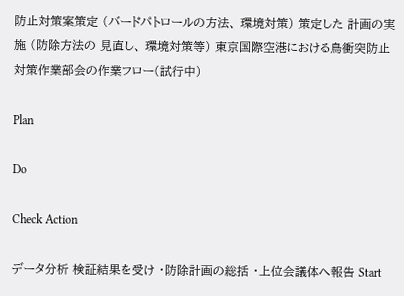防止対策案策定 (バードパトロールの方法、 環境対策) 策定した 計画の実施 (防除方法の 見直し、 環境対策等) 東京国際空港における鳥衝突防止対策作業部会の作業フロー(試行中)

Plan

Do

Check Action

データ分析 検証結果を受け ・防除計画の総括 ・上位会議体へ報告 Start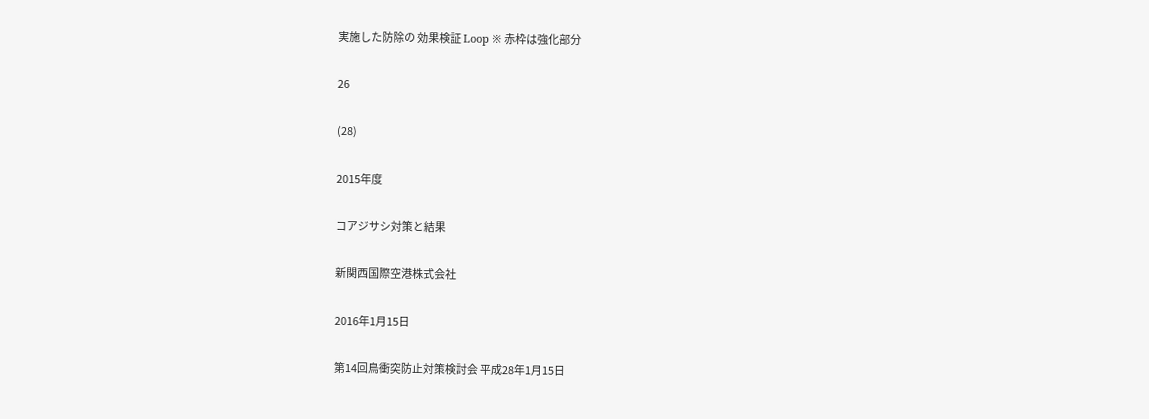実施した防除の 効果検証 Loop ※ 赤枠は強化部分

26

(28)

2015年度

コアジサシ対策と結果

新関西国際空港株式会社

2016年1月15日

第14回鳥衝突防止対策検討会 平成28年1月15日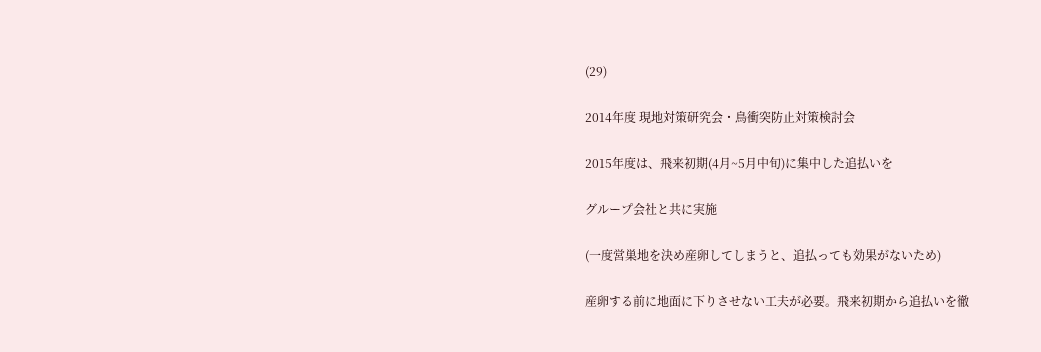(29)

2014年度 現地対策研究会・鳥衝突防止対策検討会

2015年度は、飛来初期(4月~5月中旬)に集中した追払いを

グループ会社と共に実施

(一度営巣地を決め産卵してしまうと、追払っても効果がないため)

産卵する前に地面に下りさせない工夫が必要。飛来初期から追払いを徹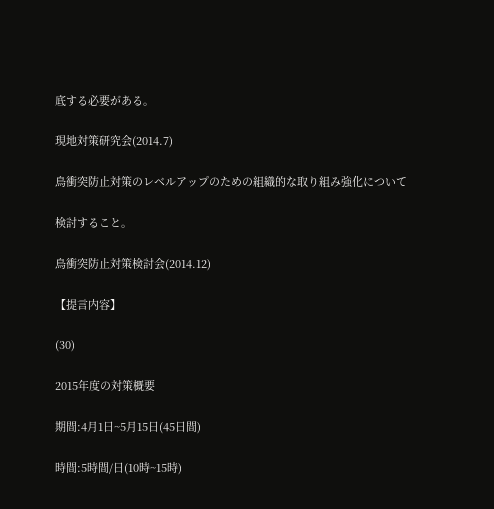底する必要がある。

現地対策研究会(2014.7)

鳥衝突防止対策のレベルアップのための組織的な取り組み強化について

検討すること。

鳥衝突防止対策検討会(2014.12)

【提言内容】

(30)

2015年度の対策概要

期間:4月1日~5月15日(45日間)

時間:5時間/日(10時~15時)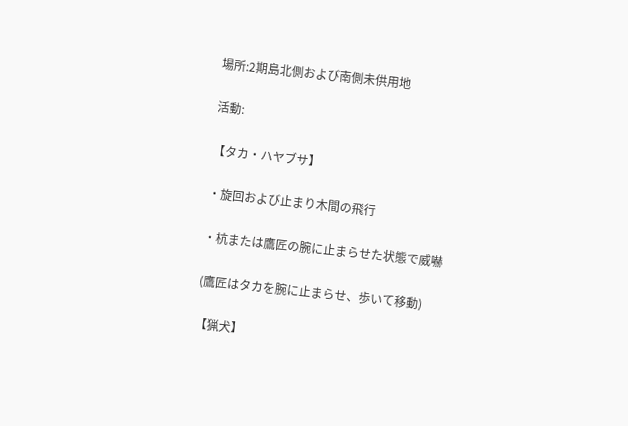場所:2期島北側および南側未供用地

活動:

【タカ・ハヤブサ】

・旋回および止まり木間の飛行

・杭または鷹匠の腕に止まらせた状態で威嚇

(鷹匠はタカを腕に止まらせ、歩いて移動)

【猟犬】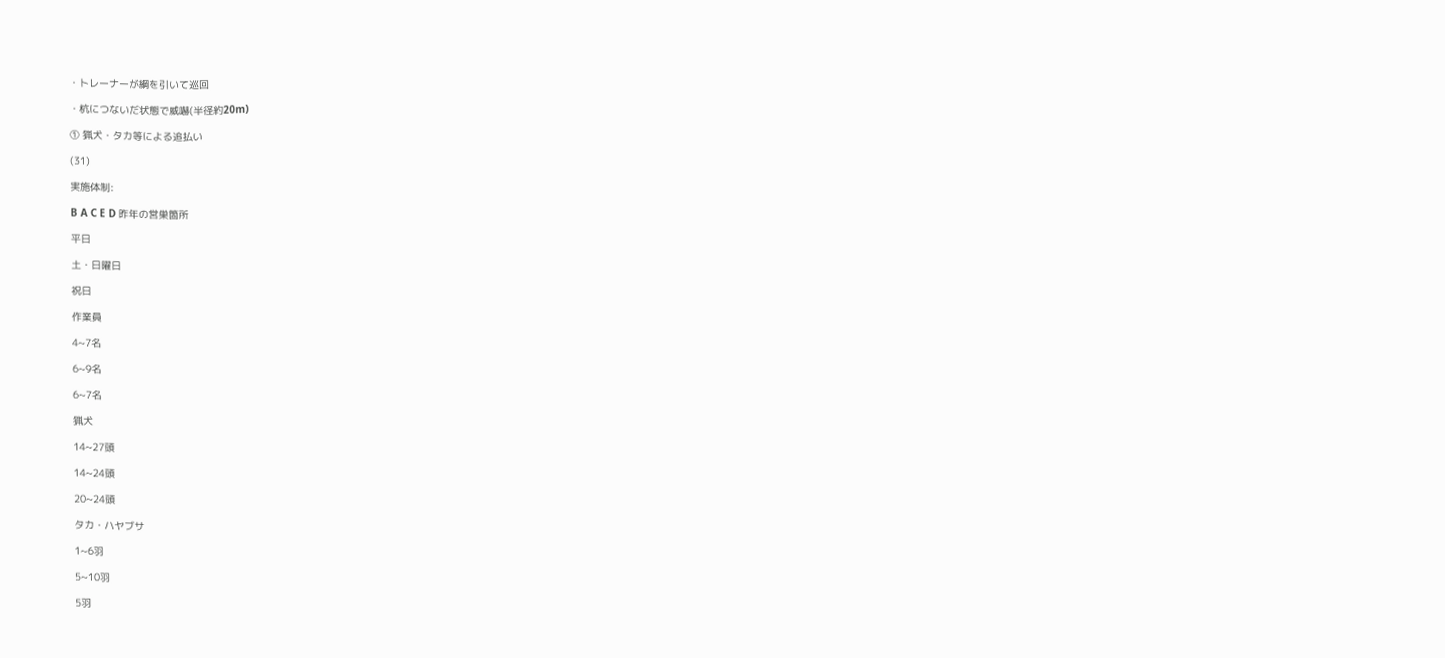・トレーナーが綱を引いて巡回

・杭につないだ状態で威嚇(半径約20m)

① 猟犬・タカ等による追払い

(31)

実施体制:

B A C E D 昨年の営巣箇所

平日

土・日曜日

祝日

作業員

4~7名

6~9名

6~7名

猟犬

14~27頭

14~24頭

20~24頭

タカ・ハヤブサ

1~6羽

5~10羽

5羽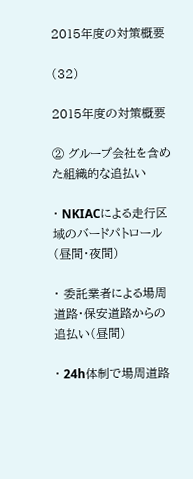2015年度の対策概要

(32)

2015年度の対策概要

② グループ会社を含めた組織的な追払い

・ NKIACによる走行区域のバードパトロール(昼間・夜間)

・ 委託業者による場周道路・保安道路からの追払い(昼間)

・ 24h体制で場周道路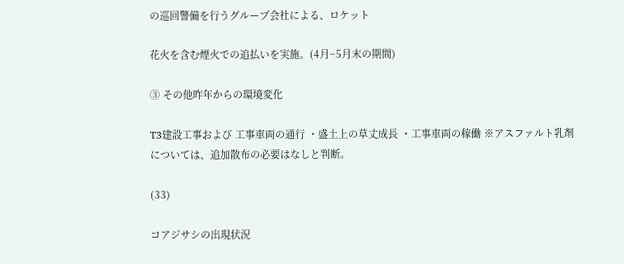の巡回警備を行うグループ会社による、ロケット

花火を含む煙火での追払いを実施。(4月~5月末の期間)

③ その他昨年からの環境変化

T3建設工事および 工事車両の通行 ・盛土上の草丈成長 ・工事車両の稼働 ※アスファルト乳剤については、追加散布の必要はなしと判断。

(33)

コアジサシの出現状況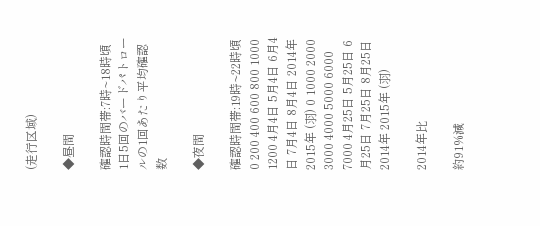(走行区域)

◆昼間

確認時間帯:7時~18時頃 1日5回のバードパトロールの1回あたり平均確認数

◆夜間

確認時間帯:19時~22時頃 0 200 400 600 800 1000 1200 4月4日 5月4日 6月4日 7月4日 8月4日 2014年 2015年 (羽) 0 1000 2000 3000 4000 5000 6000 7000 4月25日 5月25日 6月25日 7月25日 8月25日 2014年 2015年 (羽)

2014年比

約91%減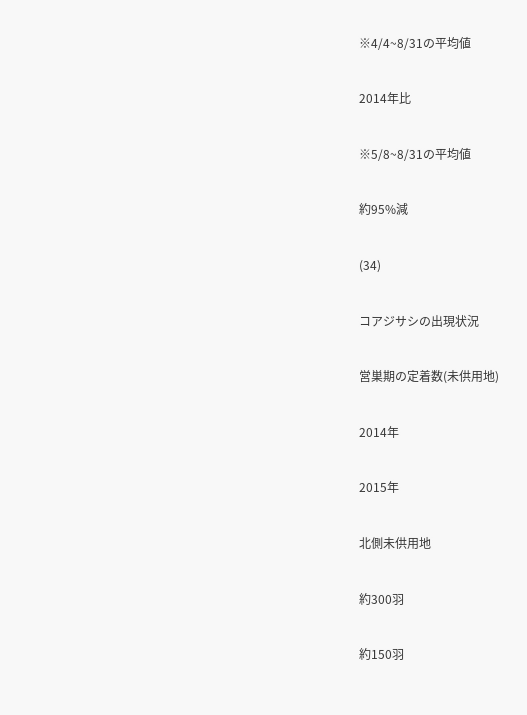※4/4~8/31の平均値

2014年比

※5/8~8/31の平均値

約95%減

(34)

コアジサシの出現状況

営巣期の定着数(未供用地)

2014年

2015年

北側未供用地

約300羽

約150羽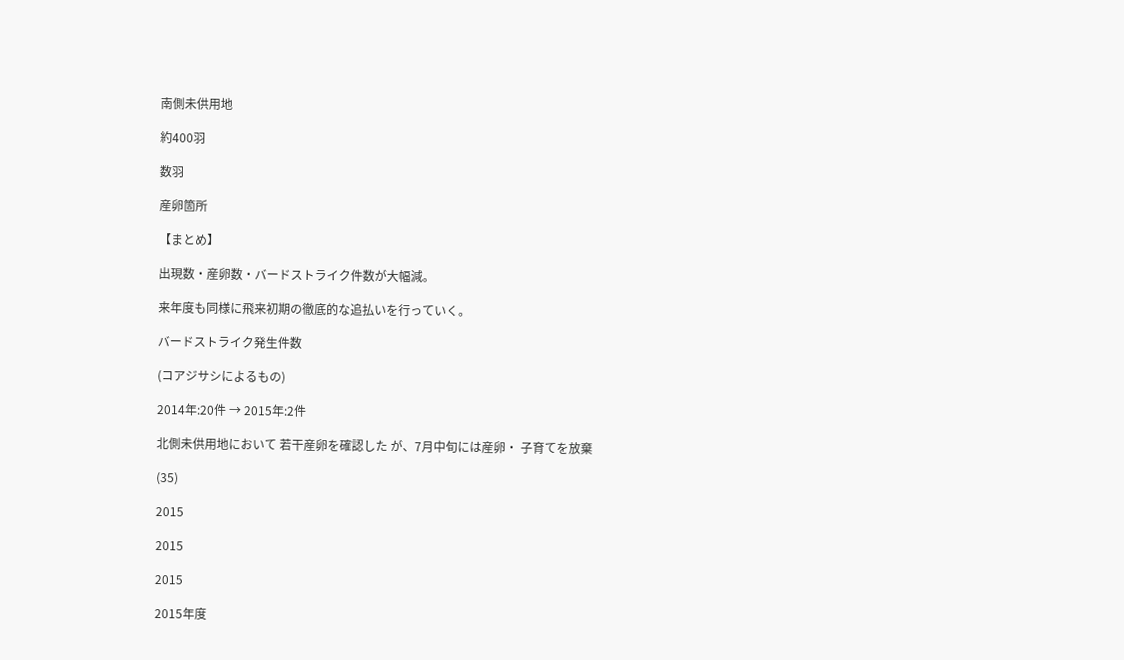南側未供用地

約400羽

数羽

産卵箇所

【まとめ】

出現数・産卵数・バードストライク件数が大幅減。

来年度も同様に飛来初期の徹底的な追払いを行っていく。

バードストライク発生件数

(コアジサシによるもの)

2014年:20件 → 2015年:2件

北側未供用地において 若干産卵を確認した が、7月中旬には産卵・ 子育てを放棄

(35)

2015

2015

2015

2015年度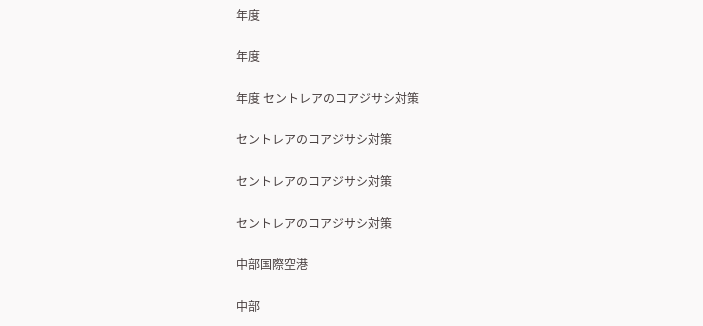年度

年度

年度 セントレアのコアジサシ対策

セントレアのコアジサシ対策

セントレアのコアジサシ対策

セントレアのコアジサシ対策

中部国際空港

中部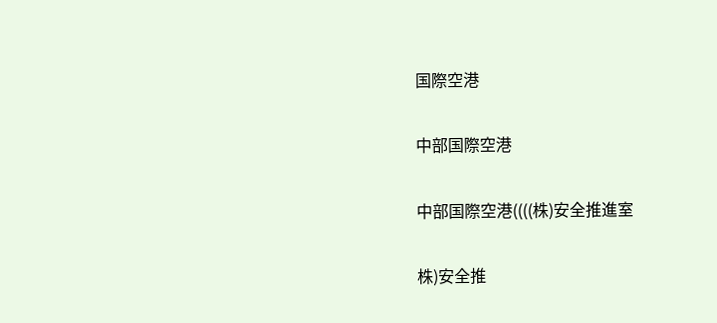国際空港

中部国際空港

中部国際空港((((株)安全推進室

株)安全推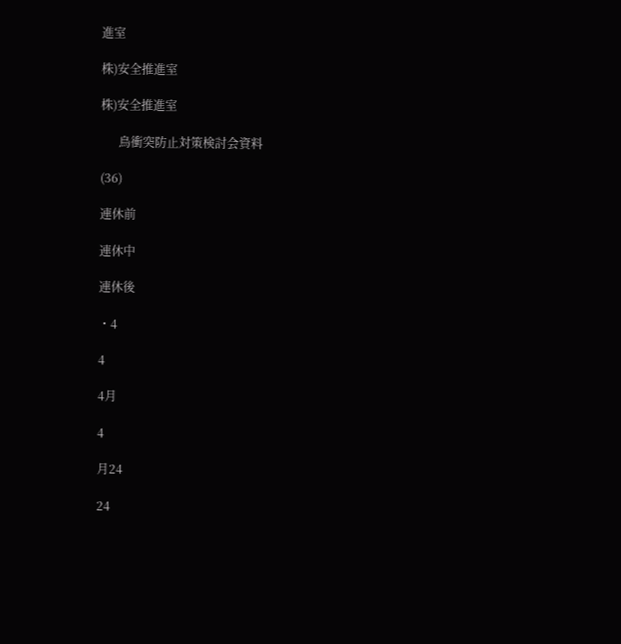進室

株)安全推進室

株)安全推進室

      鳥衝突防止対策検討会資料

(36)

連休前

連休中

連休後

・4

4

4月

4

月24

24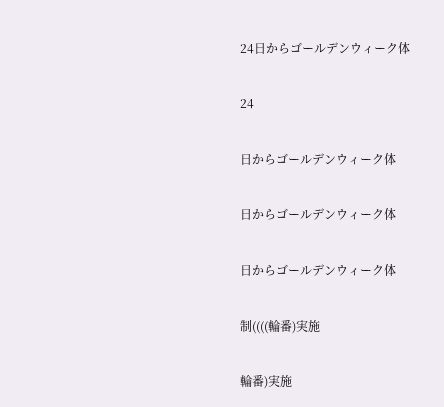24日からゴールデンウィーク体

24

日からゴールデンウィーク体

日からゴールデンウィーク体

日からゴールデンウィーク体

制((((輪番)実施

輪番)実施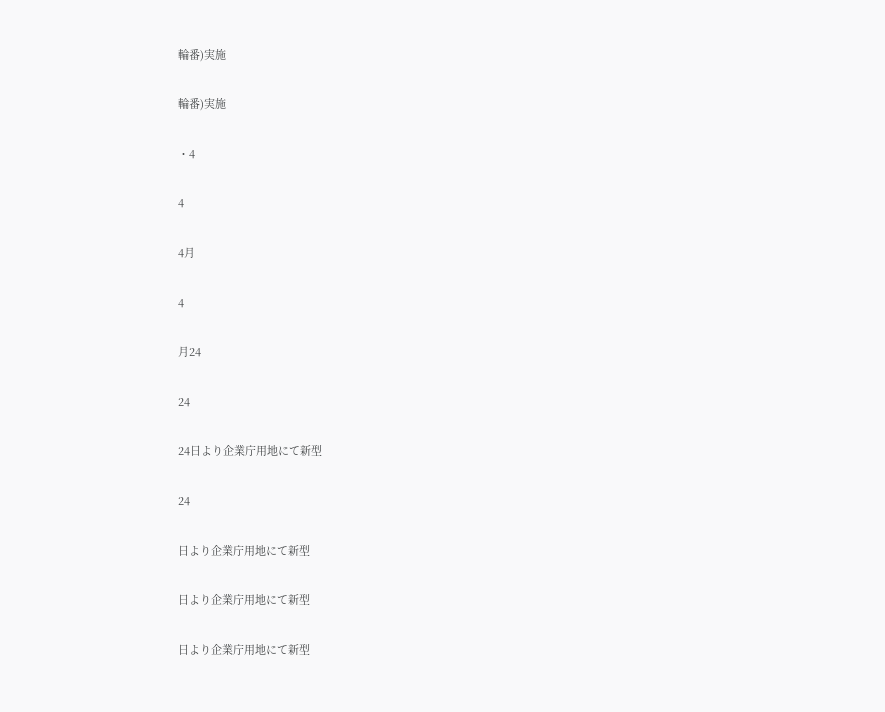輪番)実施

輪番)実施

・4

4

4月

4

月24

24

24日より企業庁用地にて新型

24

日より企業庁用地にて新型

日より企業庁用地にて新型

日より企業庁用地にて新型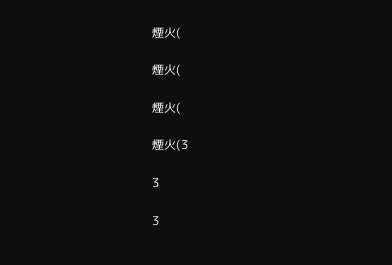煙火(

煙火(

煙火(

煙火(3

3

3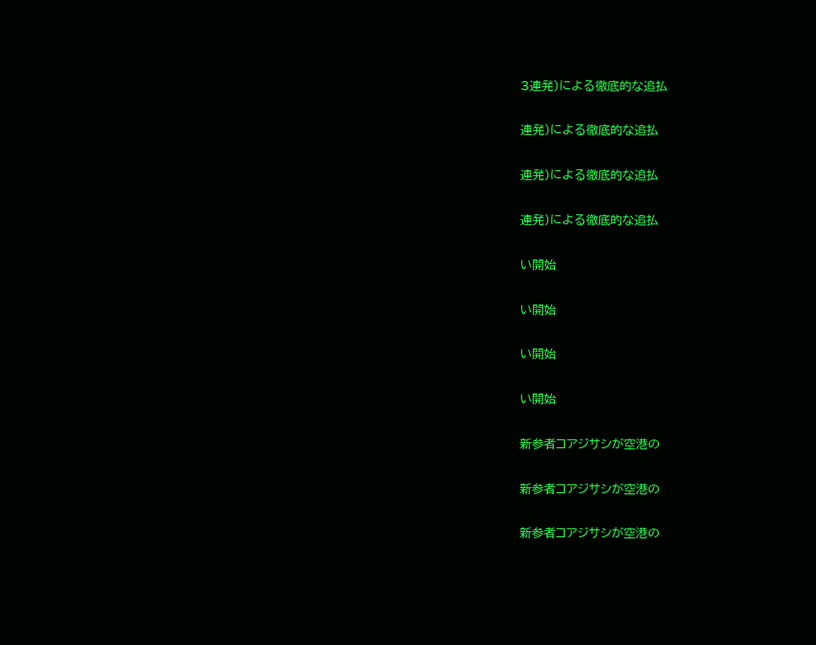3連発)による徹底的な追払

連発)による徹底的な追払

連発)による徹底的な追払

連発)による徹底的な追払

い開始

い開始

い開始

い開始

新参者コアジサシが空港の

新参者コアジサシが空港の

新参者コアジサシが空港の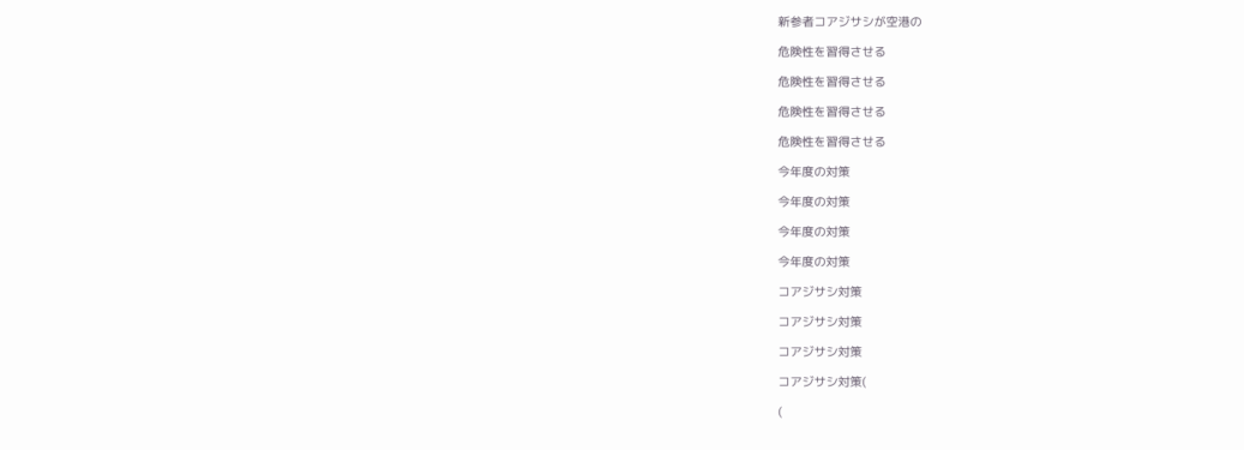新参者コアジサシが空港の

危険性を習得させる

危険性を習得させる

危険性を習得させる

危険性を習得させる

今年度の対策

今年度の対策

今年度の対策

今年度の対策

コアジサシ対策

コアジサシ対策

コアジサシ対策

コアジサシ対策(

(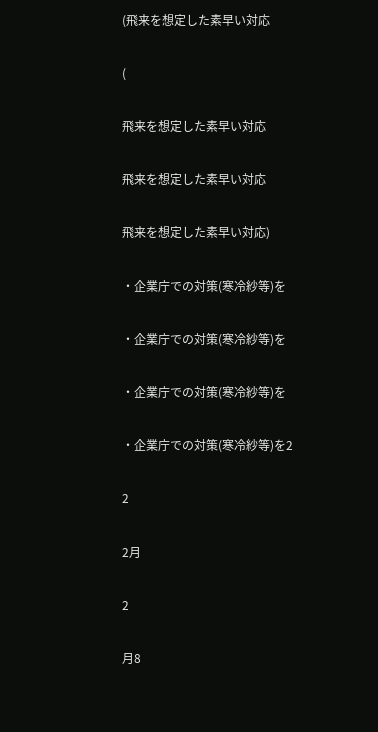(飛来を想定した素早い対応

(

飛来を想定した素早い対応

飛来を想定した素早い対応

飛来を想定した素早い対応)

・企業庁での対策(寒冷紗等)を

・企業庁での対策(寒冷紗等)を

・企業庁での対策(寒冷紗等)を

・企業庁での対策(寒冷紗等)を2

2

2月

2

月8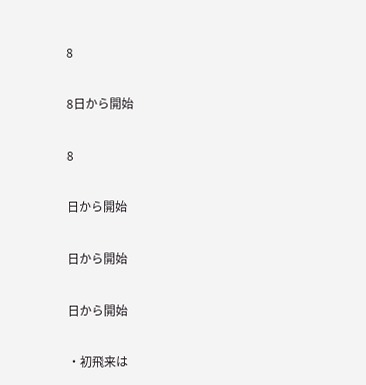8

8日から開始

8

日から開始

日から開始

日から開始

・初飛来は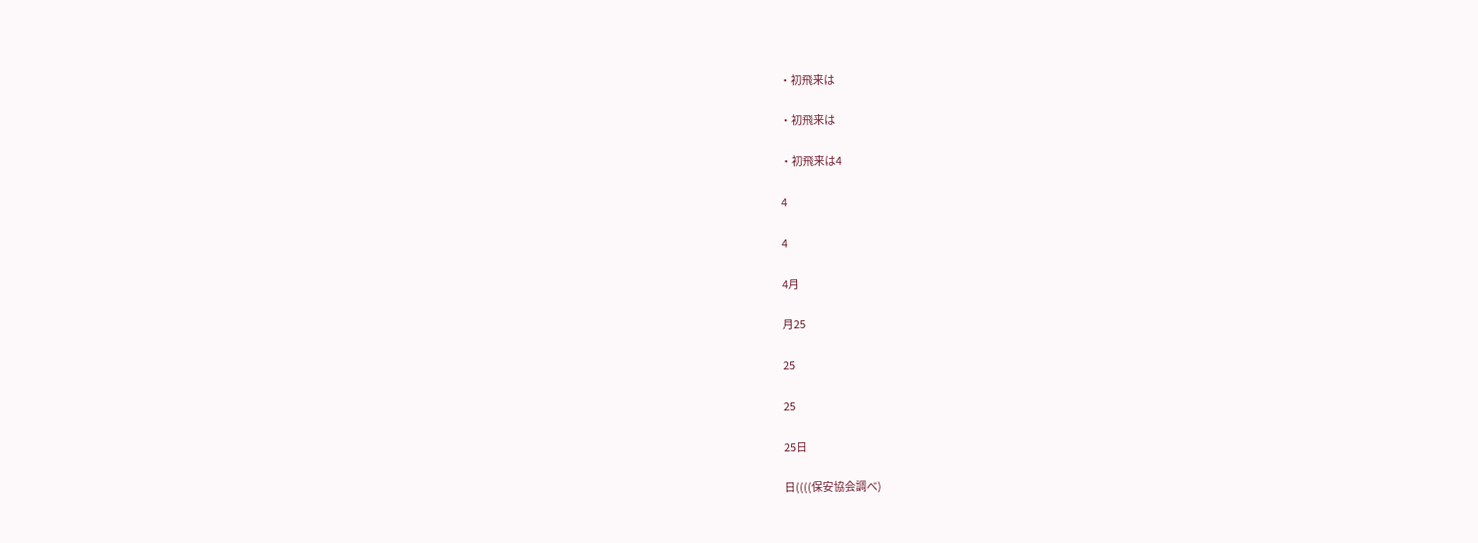・初飛来は

・初飛来は

・初飛来は4

4

4

4月

月25

25

25

25日

日((((保安協会調べ)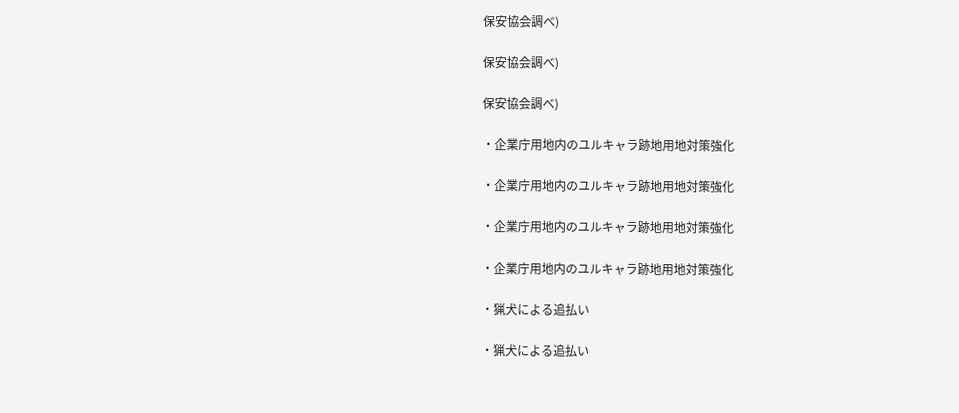保安協会調べ)

保安協会調べ)

保安協会調べ)

・企業庁用地内のユルキャラ跡地用地対策強化

・企業庁用地内のユルキャラ跡地用地対策強化

・企業庁用地内のユルキャラ跡地用地対策強化

・企業庁用地内のユルキャラ跡地用地対策強化

・猟犬による追払い

・猟犬による追払い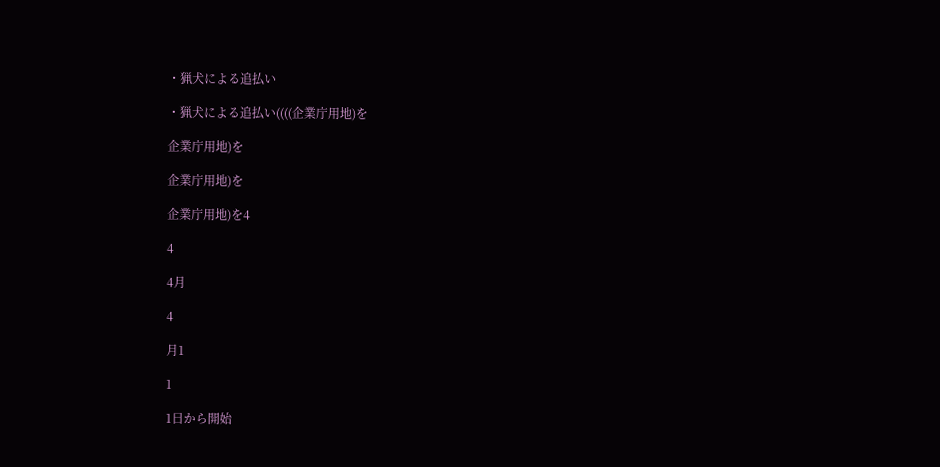・猟犬による追払い

・猟犬による追払い((((企業庁用地)を

企業庁用地)を

企業庁用地)を

企業庁用地)を4

4

4月

4

月1

1

1日から開始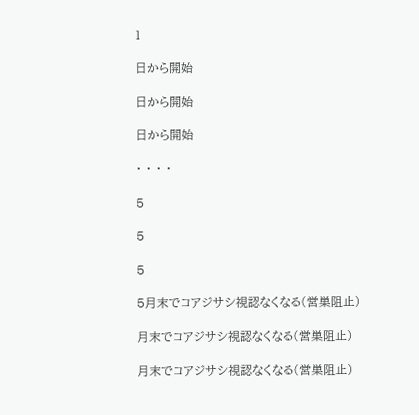1

日から開始

日から開始

日から開始

・ ・ ・ ・

5

5

5

5月末でコアジサシ視認なくなる(営巣阻止)

月末でコアジサシ視認なくなる(営巣阻止)

月末でコアジサシ視認なくなる(営巣阻止)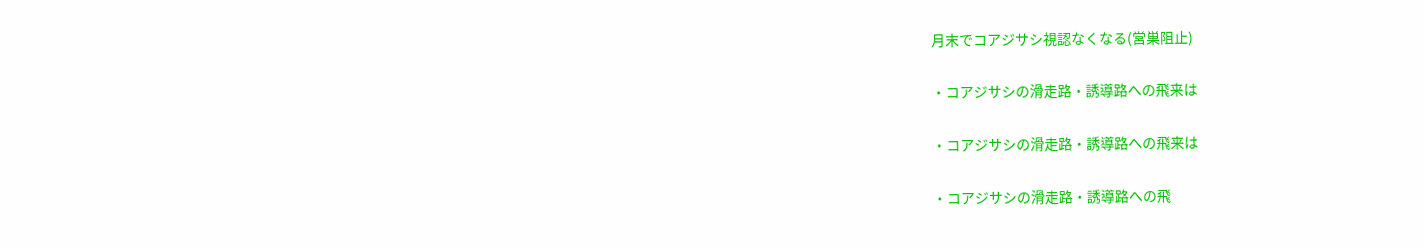月末でコアジサシ視認なくなる(営巣阻止)

・コアジサシの滑走路・誘導路への飛来は

・コアジサシの滑走路・誘導路への飛来は

・コアジサシの滑走路・誘導路への飛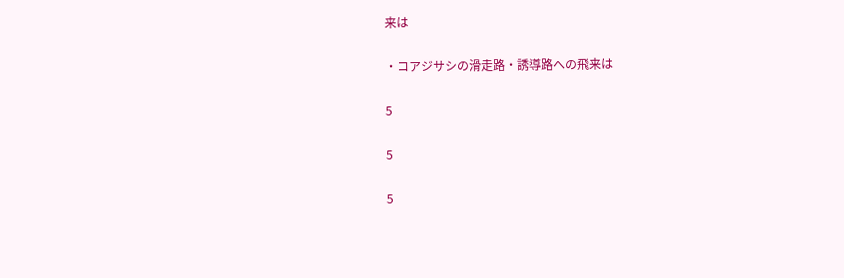来は

・コアジサシの滑走路・誘導路への飛来は

5

5

5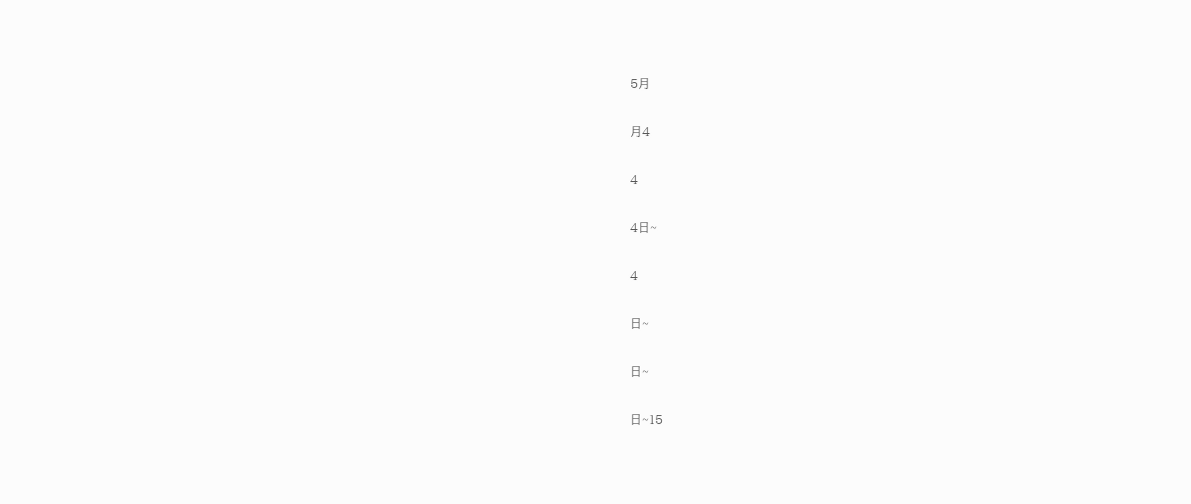5月

月4

4

4日~

4

日~

日~

日~15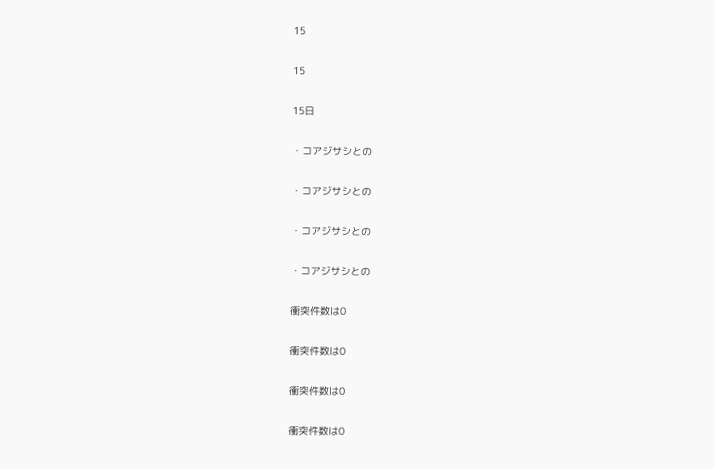15

15

15日

・コアジサシとの

・コアジサシとの

・コアジサシとの

・コアジサシとの

衝突件数は0

衝突件数は0

衝突件数は0

衝突件数は0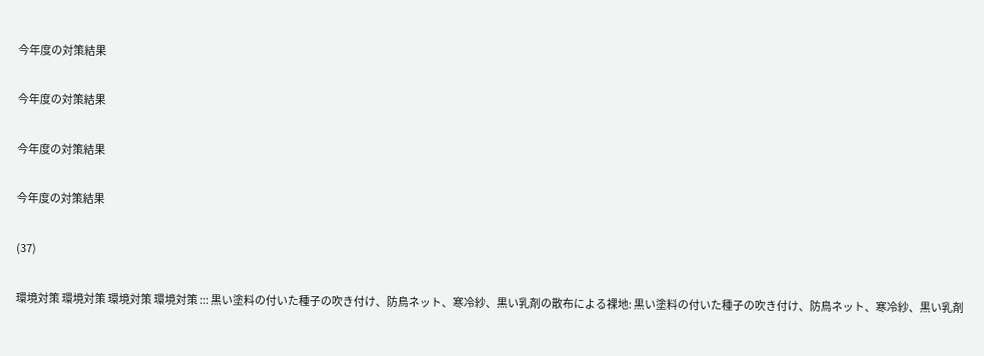今年度の対策結果

今年度の対策結果

今年度の対策結果

今年度の対策結果

(37)

環境対策 環境対策 環境対策 環境対策 ::: 黒い塗料の付いた種子の吹き付け、防鳥ネット、寒冷紗、黒い乳剤の散布による裸地: 黒い塗料の付いた種子の吹き付け、防鳥ネット、寒冷紗、黒い乳剤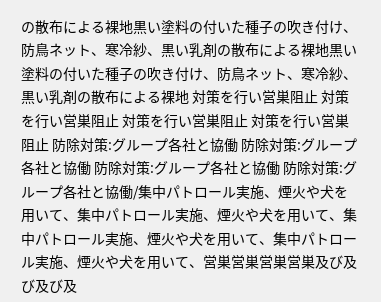の散布による裸地黒い塗料の付いた種子の吹き付け、防鳥ネット、寒冷紗、黒い乳剤の散布による裸地黒い塗料の付いた種子の吹き付け、防鳥ネット、寒冷紗、黒い乳剤の散布による裸地 対策を行い営巣阻止 対策を行い営巣阻止 対策を行い営巣阻止 対策を行い営巣阻止 防除対策:グループ各社と協働 防除対策:グループ各社と協働 防除対策:グループ各社と協働 防除対策:グループ各社と協働/集中パトロール実施、煙火や犬を用いて、集中パトロール実施、煙火や犬を用いて、集中パトロール実施、煙火や犬を用いて、集中パトロール実施、煙火や犬を用いて、営巣営巣営巣営巣及び及び及び及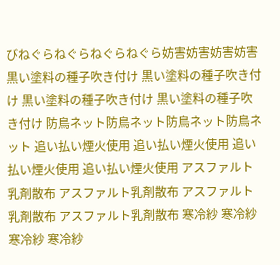びねぐらねぐらねぐらねぐら妨害妨害妨害妨害 黒い塗料の種子吹き付け 黒い塗料の種子吹き付け 黒い塗料の種子吹き付け 黒い塗料の種子吹き付け 防鳥ネット防鳥ネット防鳥ネット防鳥ネット 追い払い煙火使用 追い払い煙火使用 追い払い煙火使用 追い払い煙火使用 アスファルト乳剤散布 アスファルト乳剤散布 アスファルト乳剤散布 アスファルト乳剤散布 寒冷紗 寒冷紗 寒冷紗 寒冷紗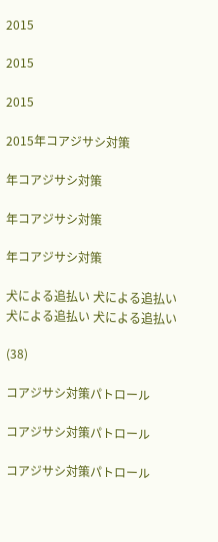2015

2015

2015

2015年コアジサシ対策

年コアジサシ対策

年コアジサシ対策

年コアジサシ対策

犬による追払い 犬による追払い犬による追払い 犬による追払い

(38)

コアジサシ対策パトロール

コアジサシ対策パトロール

コアジサシ対策パトロール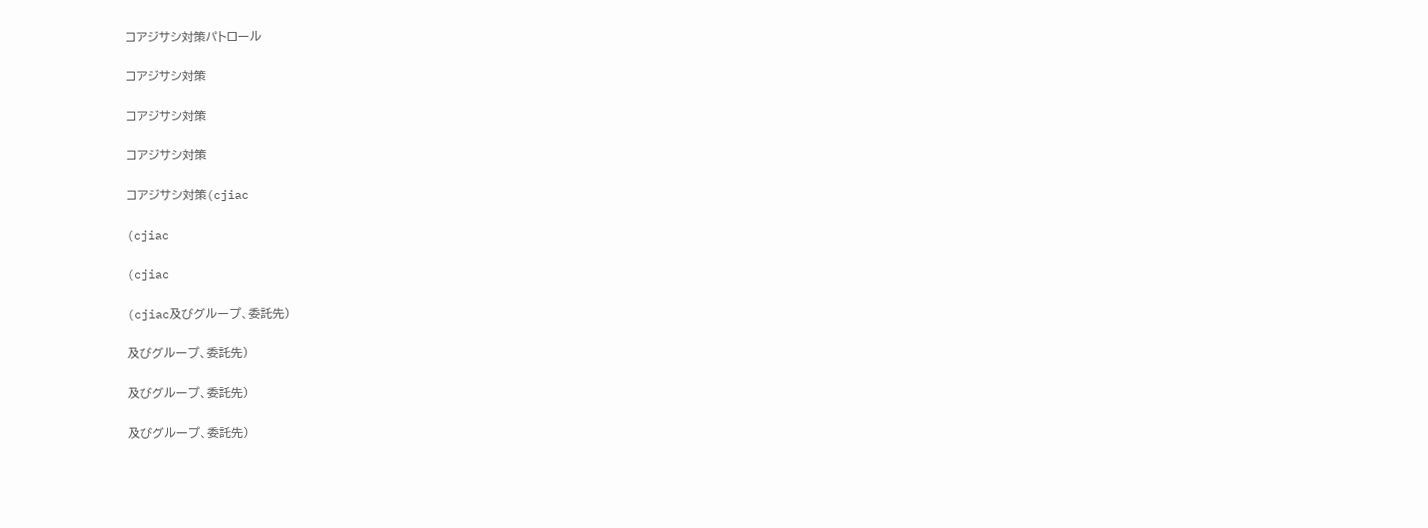コアジサシ対策パトロール

コアジサシ対策

コアジサシ対策

コアジサシ対策

コアジサシ対策(cjiac

(cjiac

(cjiac

(cjiac及びグループ、委託先)

及びグループ、委託先)

及びグループ、委託先)

及びグループ、委託先)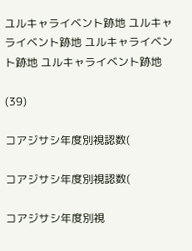ユルキャライベント跡地 ユルキャライベント跡地 ユルキャライベント跡地 ユルキャライベント跡地

(39)

コアジサシ年度別視認数(

コアジサシ年度別視認数(

コアジサシ年度別視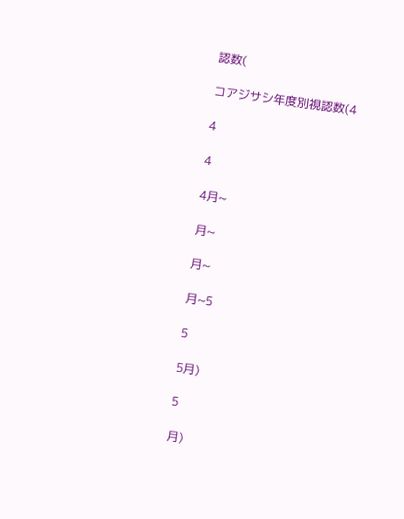認数(

コアジサシ年度別視認数(4

4

4

4月~

月~

月~

月~5

5

5月)

5

月)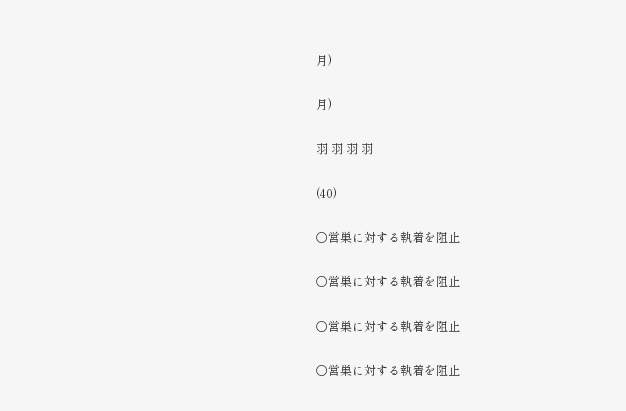月)

月)

羽 羽 羽 羽

(40)

○営巣に対する執着を阻止

○営巣に対する執着を阻止

○営巣に対する執着を阻止

○営巣に対する執着を阻止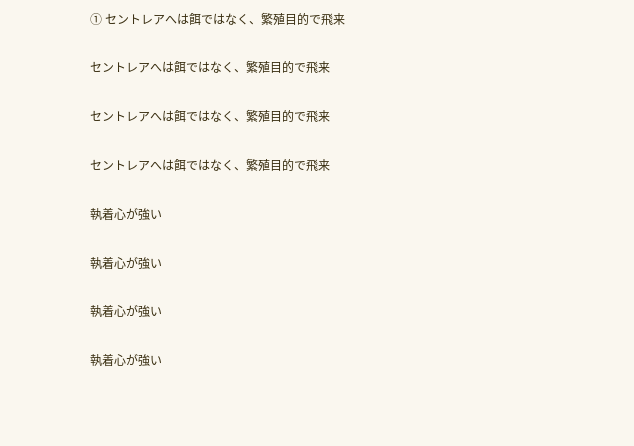① セントレアへは餌ではなく、繁殖目的で飛来

セントレアへは餌ではなく、繁殖目的で飛来

セントレアへは餌ではなく、繁殖目的で飛来

セントレアへは餌ではなく、繁殖目的で飛来

執着心が強い

執着心が強い

執着心が強い

執着心が強い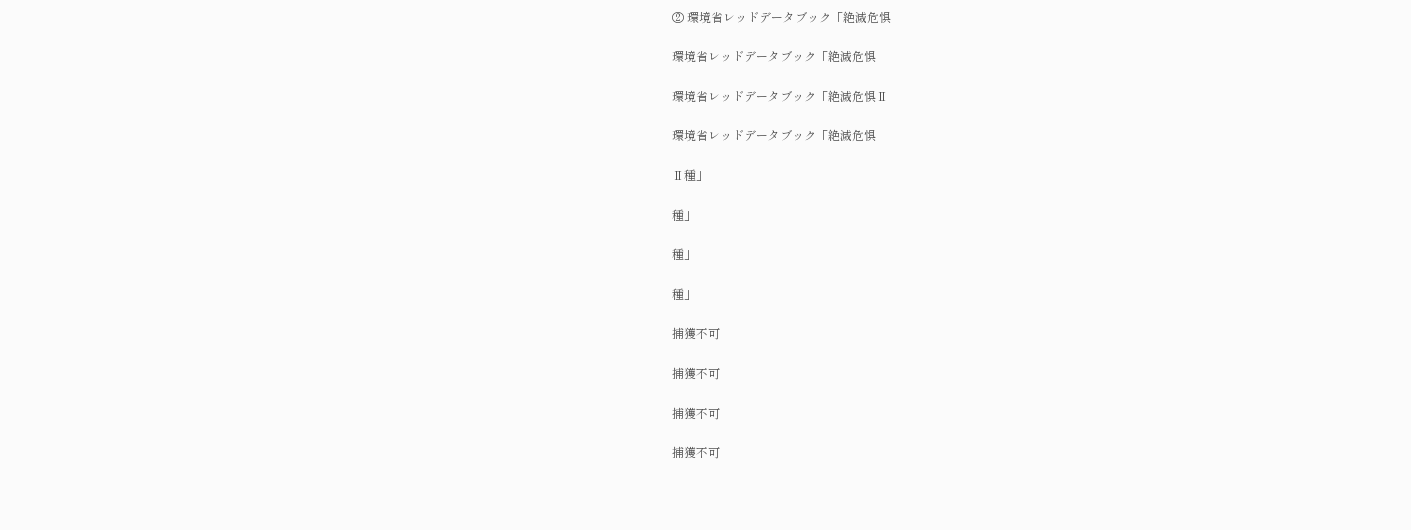② 環境省レッドデータブック「絶滅危惧

環境省レッドデータブック「絶滅危惧

環境省レッドデータブック「絶滅危惧Ⅱ

環境省レッドデータブック「絶滅危惧

Ⅱ種」

種」

種」

種」

捕獲不可

捕獲不可

捕獲不可

捕獲不可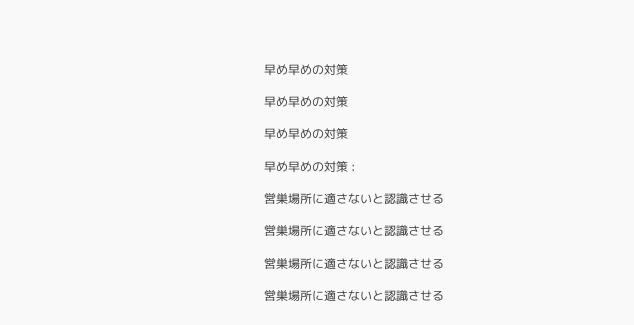早め早めの対策

早め早めの対策

早め早めの対策

早め早めの対策 :

営巣場所に適さないと認識させる

営巣場所に適さないと認識させる

営巣場所に適さないと認識させる

営巣場所に適さないと認識させる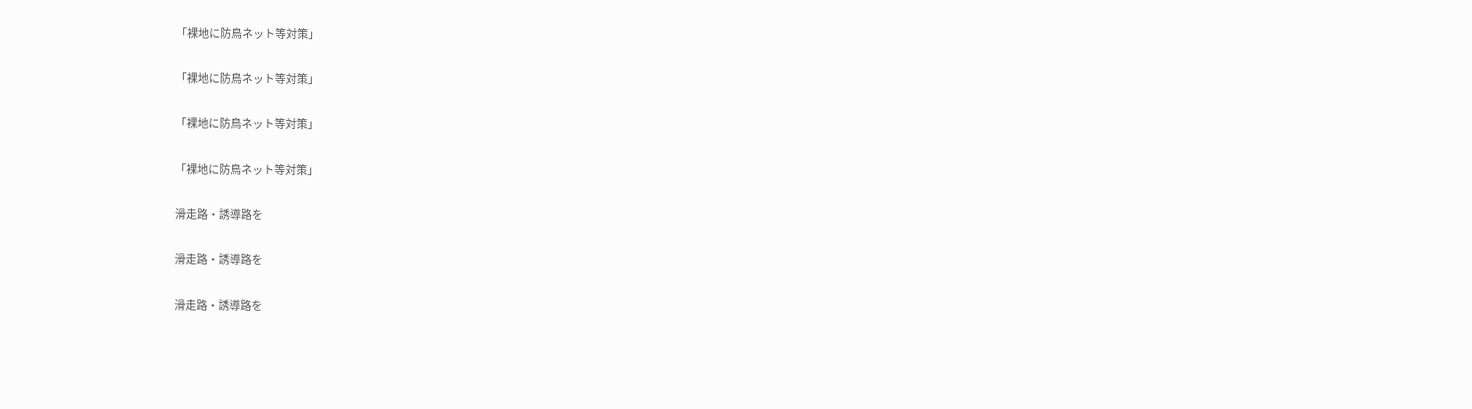「裸地に防鳥ネット等対策」

「裸地に防鳥ネット等対策」

「裸地に防鳥ネット等対策」

「裸地に防鳥ネット等対策」

滑走路・誘導路を

滑走路・誘導路を

滑走路・誘導路を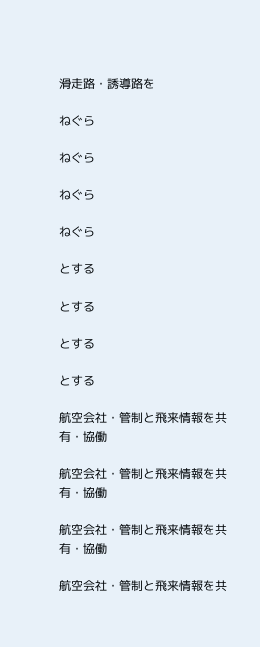滑走路・誘導路を

ねぐら

ねぐら

ねぐら

ねぐら

とする

とする

とする

とする

航空会社・管制と飛来情報を共有・協働

航空会社・管制と飛来情報を共有・協働

航空会社・管制と飛来情報を共有・協働

航空会社・管制と飛来情報を共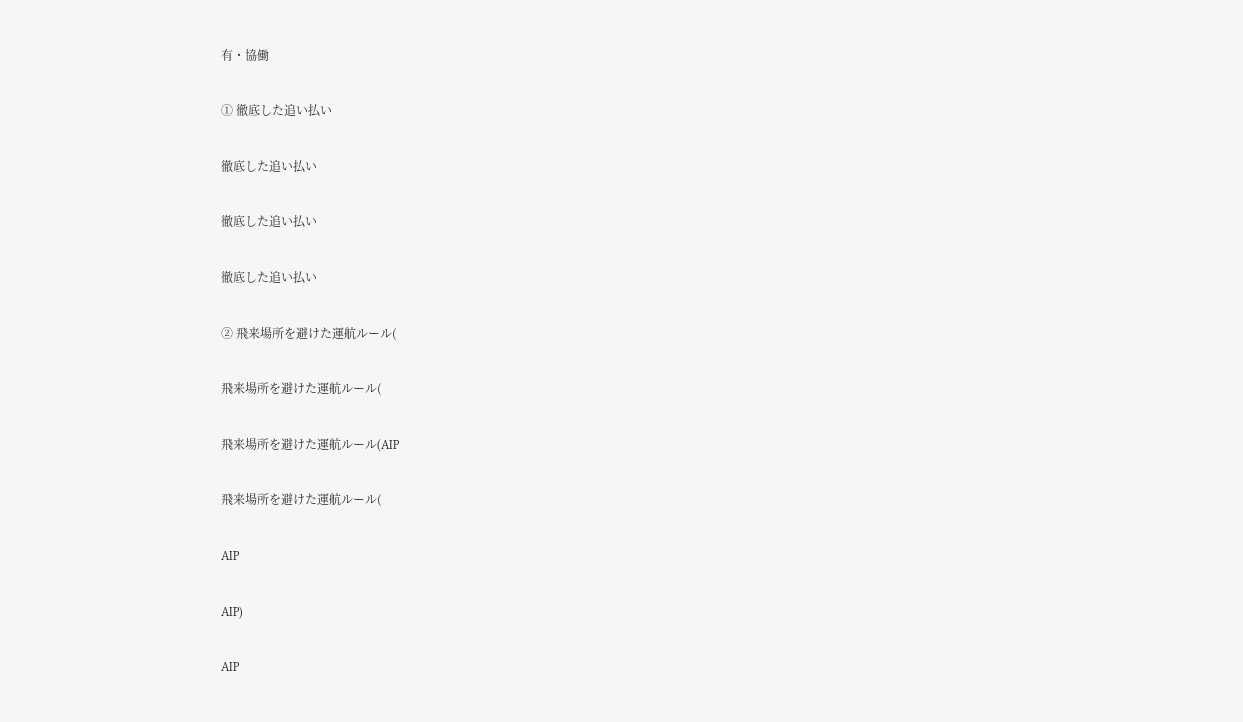有・協働

① 徹底した追い払い

徹底した追い払い

徹底した追い払い

徹底した追い払い

② 飛来場所を避けた運航ルール(

飛来場所を避けた運航ルール(

飛来場所を避けた運航ルール(AIP

飛来場所を避けた運航ルール(

AIP

AIP)

AIP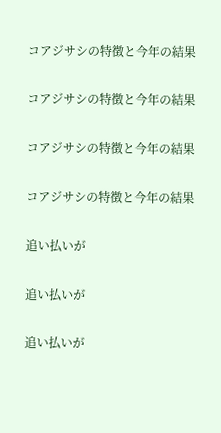コアジサシの特徴と今年の結果

コアジサシの特徴と今年の結果

コアジサシの特徴と今年の結果

コアジサシの特徴と今年の結果

追い払いが

追い払いが

追い払いが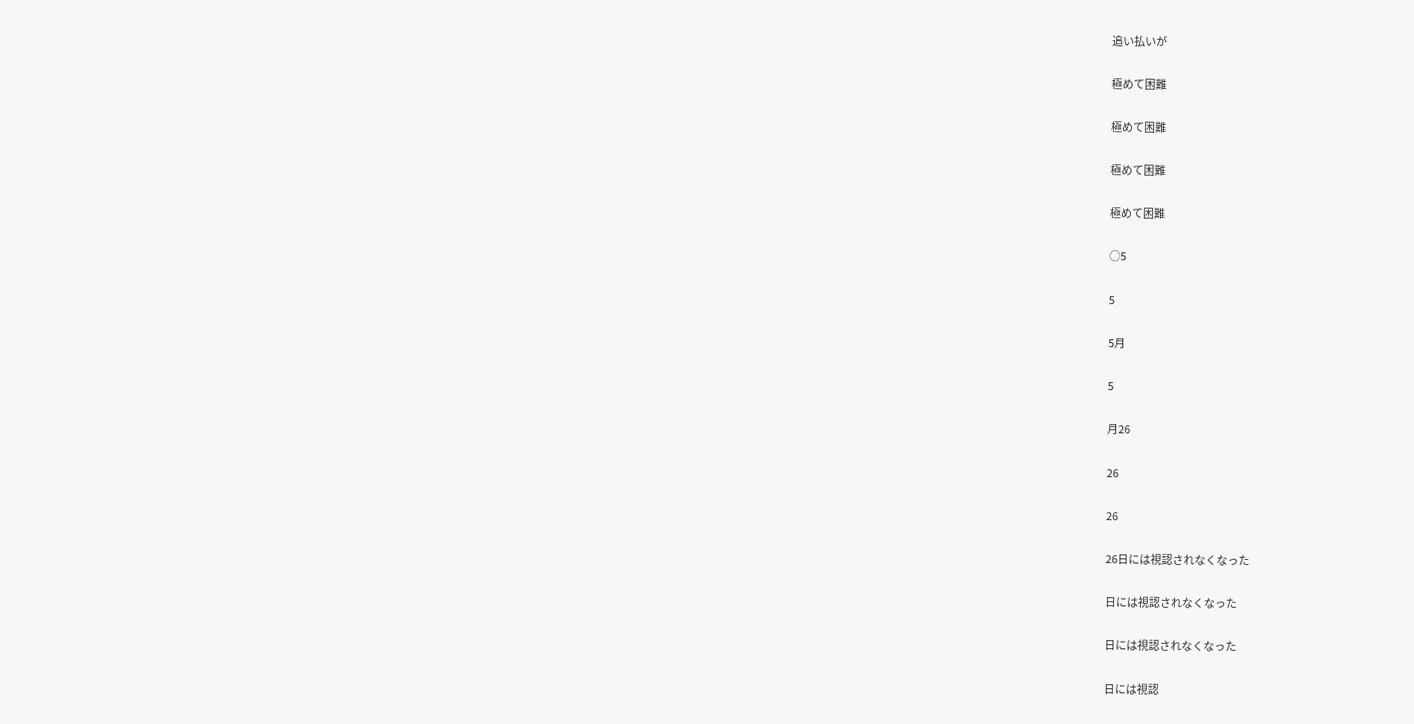追い払いが

極めて困難

極めて困難

極めて困難

極めて困難

○5

5

5月

5

月26

26

26

26日には視認されなくなった

日には視認されなくなった

日には視認されなくなった

日には視認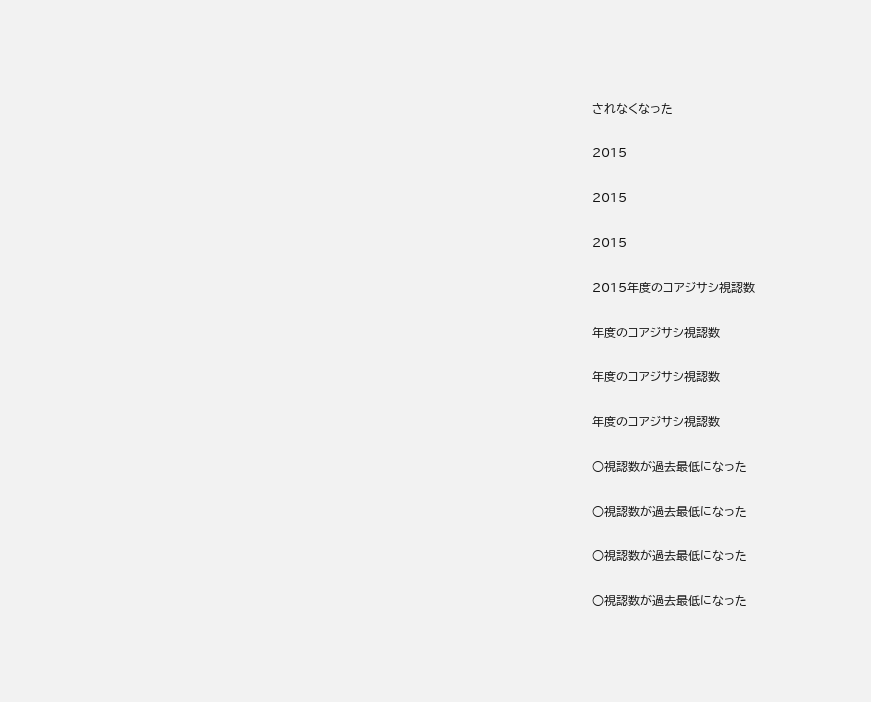されなくなった

2015

2015

2015

2015年度のコアジサシ視認数

年度のコアジサシ視認数

年度のコアジサシ視認数

年度のコアジサシ視認数

○視認数が過去最低になった

○視認数が過去最低になった

○視認数が過去最低になった

○視認数が過去最低になった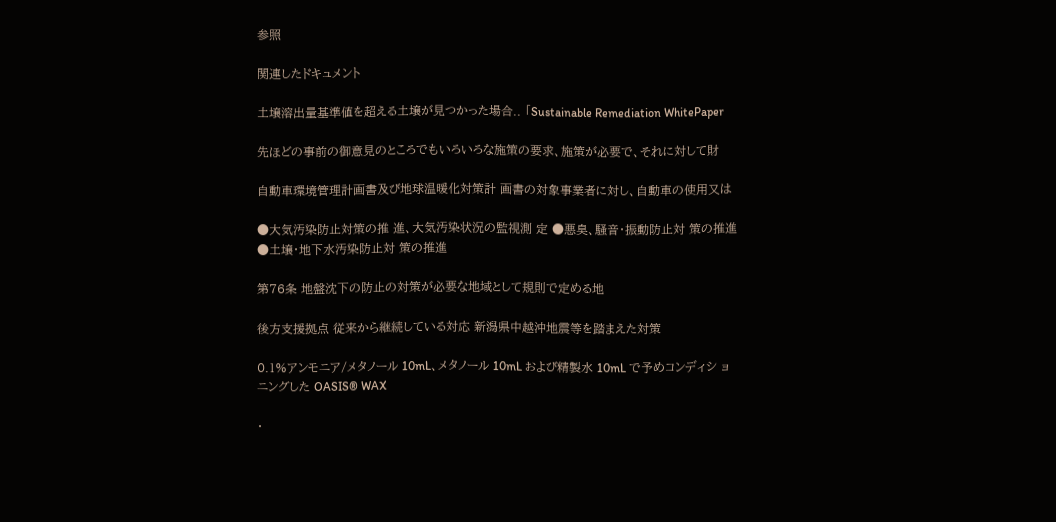参照

関連したドキュメント

土壌溶出量基準値を超える土壌が見つかった場合.. 「Sustainable Remediation WhitePaper

先ほどの事前の御意見のところでもいろいろな施策の要求、施策が必要で、それに対して財

自動車環境管理計画書及び地球温暖化対策計 画書の対象事業者に対し、自動車の使用又は

●大気汚染防止対策の推 進、大気汚染状況の監視測 定 ●悪臭、騒音・振動防止対 策の推進 ●土壌・地下水汚染防止対 策の推進

第76条 地盤沈下の防止の対策が必要な地域として規則で定める地

後方支援拠点 従来から継続している対応 新潟県中越沖地震等を踏まえた対策

0.1%アンモニア/メタノール 10mL、メタノール 10mL および精製水 10mL で予めコンディシ ョニングした OASIS® WAX

・